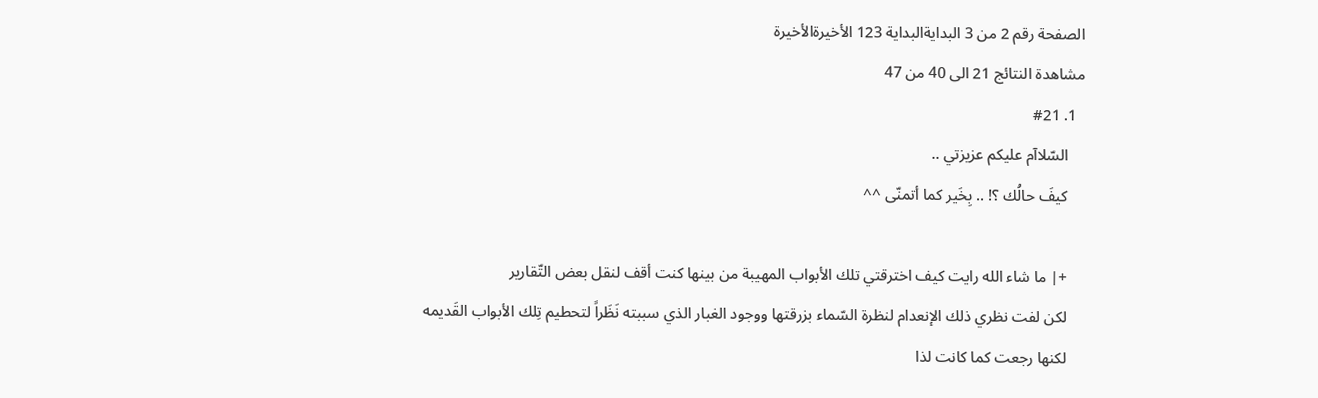الصفحة رقم 2 من 3 البدايةالبداية 123 الأخيرةالأخيرة
مشاهدة النتائج 21 الى 40 من 47
  1. #21
    السّلاآم عليكم عزيزتي ..
    كيفَ حالُك ؟! .. بِخَير كما أتمنّى ^^

    +| ما شاء الله رايت كيف اخترقتي تلك الأبواب المهيبة من بينها كنت أقف لنقل بعض التّقارير
    لكن لفت نظري ذلك الإنعدام لنظرة السّماء بزرقتها ووجود الغبار الذي سببته نَظَراً لتحطيم تِلك الأبواب القَديمه
    لكنها رجعت كما كانت لذا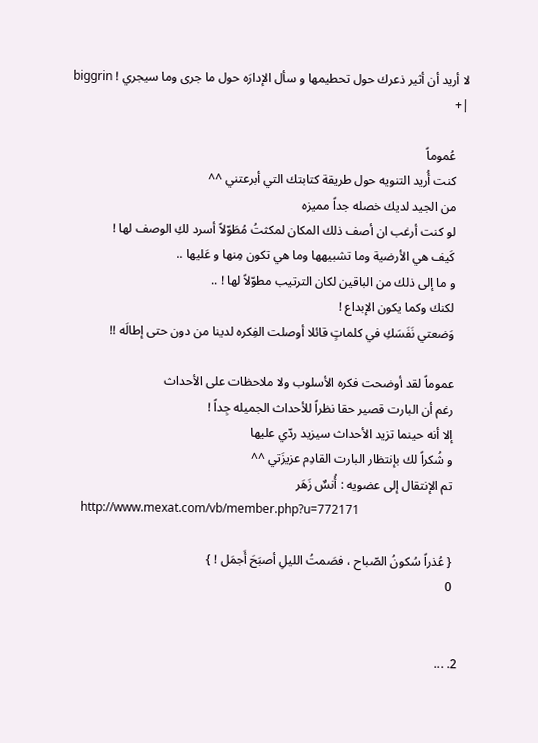لا أريد أن أثير ذعرك حول تحطيمها و سأل الإدارَه حول ما جرى وما سيجري ! biggrin |+

    عُموماً
    كنت أُريد التنويه حول طريقة كتابتك التي أبرعتني ^^
    من الجيد لديك خصله جداً مميزه
    لو كنت أرغب ان أصف ذلك المكان لمكثتُ مُطَوّلاً أسرد لكِ الوصف لها !
    كَيف هي الأرضية وما تشبيهها وما هي تكون مِنها و عَليها ..
    و ما إلى ذلك من الباقين لكان الترتيب مطوّلاً لها ! ..
    لكنك وكما يكون الإبداع !
    وَضعتي نَفَسَكِ في كلماتٍ قائلا أوصلت الفِكره لدينا من دون حتى إطالَه !!

    عموماً لقد أوضحت فكره الأسلوب ولا ملاحظات على الأحداث
    رغم أن البارت قصير حقا نظراً للأحداث الجميله جِداً !
    إلا أنه حينما تزيد الأحداث سيزيد ردّي عليها
    و شُكراً لك بإنتظار البارت القادِم عزيزَتي ^^
    تم الإنتقال إلى عضويه : أُنسٌ زَهَر
    http://www.mexat.com/vb/member.php?u=772171

    { عُذراً سُكونُ الصّباح ، فصَمتُ الليلِ أصبَحَ أَجمَل ! }
    0


  2. ...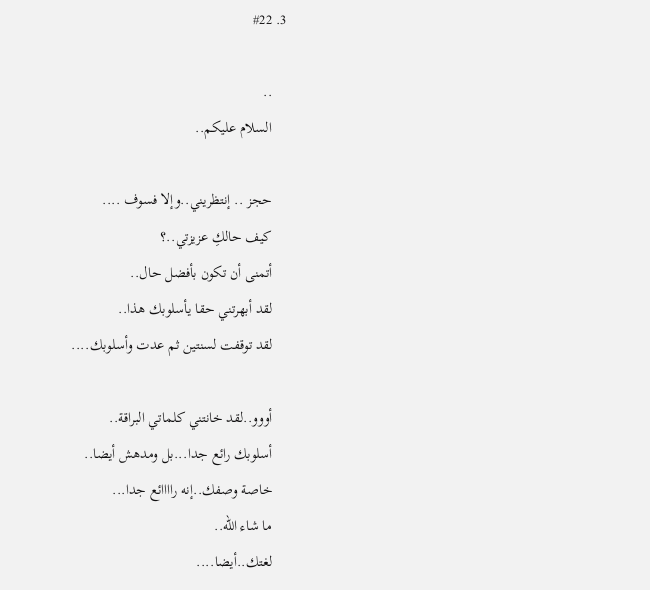3. #22

    ..
    السلام عليكم..

    حجز .. إنتظريني..وإلا فسوف ....
    كيف حالكِ عزيزتي..؟
    أتمنى أن تكون بأفضل حال..
    لقد أبهرتني حقا يأسلوبك هذا..
    لقد توقفت لسنتين ثم عدت وأسلوبك....

    أووو..لقد خانتني كلماتي البراقة..
    أسلوبك رائع جدا...بل ومدهش أيضا..
    خاصة وصفك..إنه راااائع جدا...
    ما شاء الله..
    لغتك..أيضا....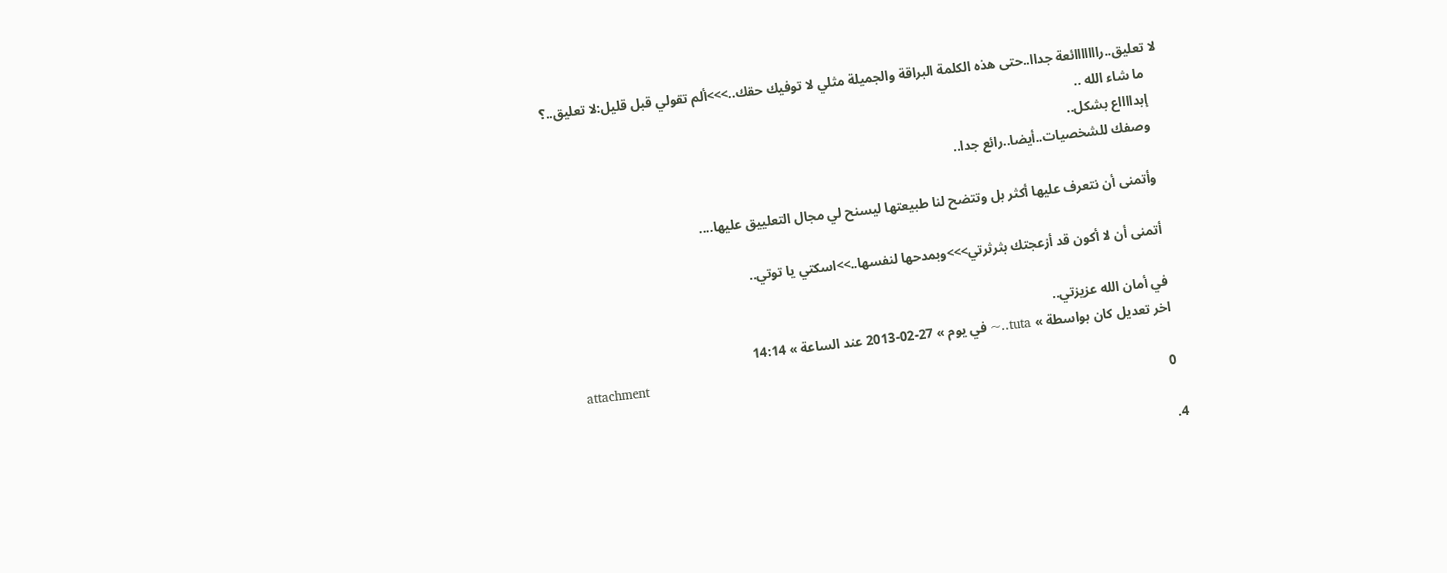لا تعليق..رااااااائعة جداا..حتى هذه الكلمة البراقة والجميلة مثلي لا توفيك حقك..>>>ألم تقولي قبل قليل:لا تعليق..؟
    ما شاء الله ..
    إبدااااع بشكل..
    وصفك للشخصيات..أيضا..رائع جدا..

    وأتمنى أن نتعرف عليها أكثر بل وتتضح لنا طبيعتها ليسنح لي مجال التعلييق عليها....

    أتمنى أن لا أكون قد أزعجتك بثرثرتي>>>وبمدحها لنفسها..>>اسكتي يا توتي..

    في أمان الله عزيزتي..
    اخر تعديل كان بواسطة » tuta..~ في يوم » 27-02-2013 عند الساعة » 14:14
    attachment
    0

  4.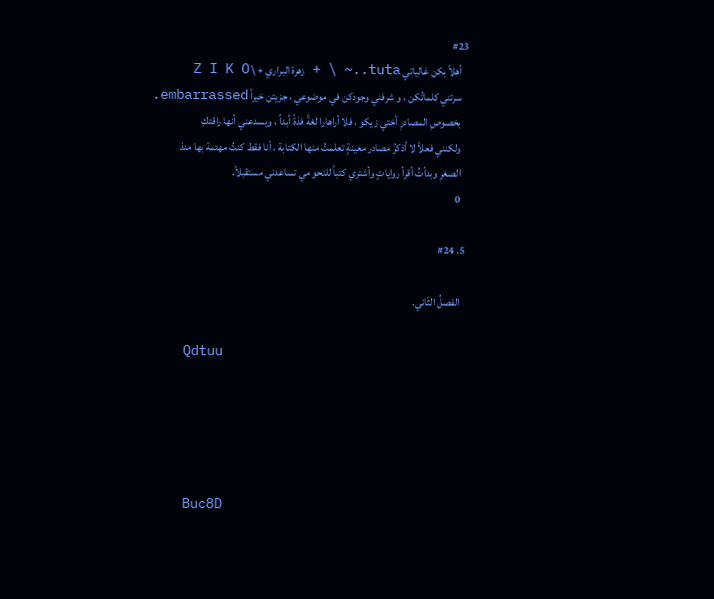#23
    أهلاً بكن غالياتي tuta..~ \ + زهرة البراري + \ Z I K O
    سرتني كلماتُكن ، و شرفني وجودكن في موضوعي ، جزيتن خيراً embarrassed.
    بخصوصِ المصادرِ أختي زيكو ، فلا أراهارا لغةً فذةً أبداً ، ويسدعني أنها راقتكِ
    ولكنني فعلاً لا أذكرُ مصادر معينةٍ تعلمتُ منها الكتابة ، أنا فقط كنتُ مهتمة بها منذ
    الصغرِ وبدأتُ أقرأ رواياتٍ وأشتري كتباً للنحو مي تساعدني مستقبلاً.
    0

  5. #24

    الفصلُ الثَاني.

    Qdtuu





    Buc8D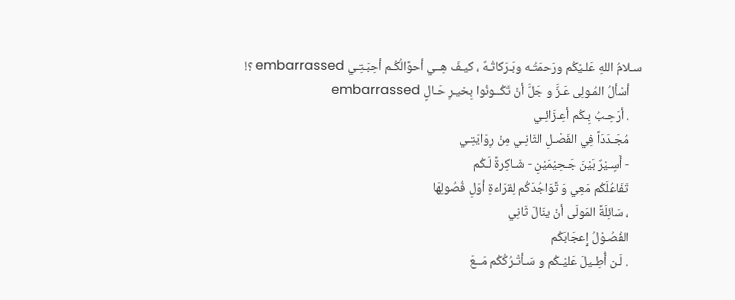سـلامُ اللهِ عَلـيْكُم ورَحمَتُـه وبَـرَكاتُـهٌ ، كيـفَ هِــي أحوًالُكُـم أحِبَـتِـي embarrassed ؟!
    أسْألُ المُـولِى عَـزَّ و جَلَّ أنْ تَكُــونُوا بِخيـرِ حَـالٍ embarrassed
    . أرَحِـبُ بِـكُم أعِـزَائِـي
    مُجَـدَدَاً فِي الفَصْـلِ الثَانِـي مِنْ رِوَايَتِـي
    - أَسٍـيْرٌ بَيْنَ جَـحِيْمَيْنِ - شَـاكِرةً لَـكُم
    تَفَاعُلَكُم مَعِي وَ تًوَاجُدَكُم لِقرَاءةِ أوَلِ فُصُولِهَا
    ، سَائِلَةً المَولَى أنْ ينَالَ ثَانِي
    الفُصُـوْلُ إِعجَابَكُم
    . لَـن أُطِـيلَ عَليْـكُم و سَـأتْـرُكُكُم مَــعَ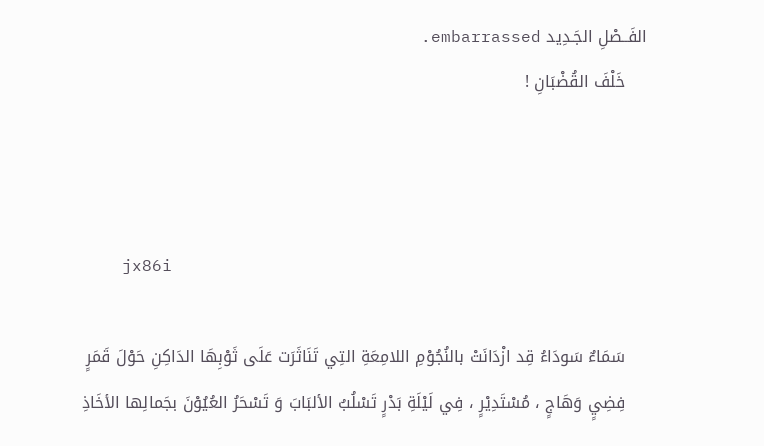الفَــصْلِ الجَـدِيد embarrassed.
    خَلْفَ القُضْبَانِ !



    jx86i

    سَمَاءٌ سَودَاءُ قِد ازْدَانَتْ بالنُجُوْمِ اللامِعَةِ التِي تَنَاثَرَت عَلَى ثَوْبِهَا الدَاكِنِ حَوْلَ قَمَرٍ
    فِضِيٍ وَهَاجٍ ، مُسْتَدِيْرٍ ، فِي لَيْلَةِ بَدْرٍ تَسْلُبُ الألبَابَ وَ تَسْحَرُ العُيُوْنَ بجَمالِها الأخَاذِ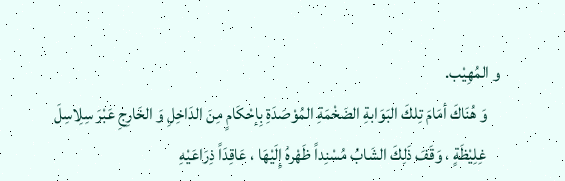و المُهِيْب.
    وَ هُنَاكَ أمَامَ تِلكَ البَوَابةِ الضَخْمَةِ المُوْصَدَةِ بِإحْكَامٍ مِنَ الدَاخِلِ وَ الخَارِجِ عَبْرَ سِلِاسِلَ
    غِلِيْظَةٍ ، وَقَفَ ذَلِكَ الشَابُ مُسْنِداً ظَهْرهُ إِلَيْهَا ، عَاقِدَاً ذِرَاعَيْهِ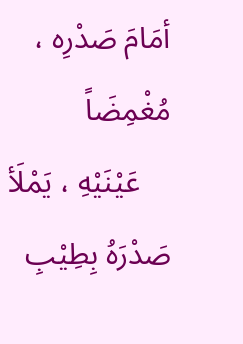أمَامَ صَدْرِه ، مُغْمِضَاً
    عَيْنَيْهِ ، يَمْلَأ صَدْرَهُ بِطِيْبِ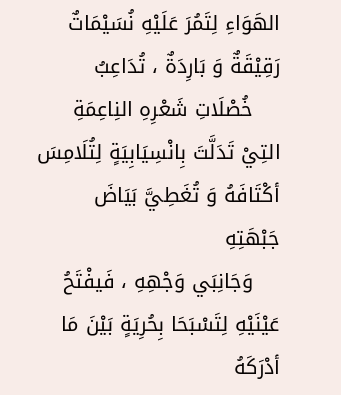الهَوَاءِ لِتَمُرَ عَلَيْهِ نُسَيْمَاتٌ رَقِيْقَةٌ وَ بَارِدَةٌ ، تُدَاعِبُ
    خُصْلَاتِ شَعْرِهِ النِاعِمَةِ التِيْ تَدَلَّتَ بِانْسِيَابِيَةٍ لِتُلَامِسَ أكْتَافَهُ وَ تُغَطِيَّ بَيَاضَ جَبْهَتِهِ
    وَجَانِبَي وَجْهِهِ ، فَيفْتَحُ عَيْنَيْهِ لِتَسْبَحَا بِحُرِيَةٍ بَيْنَ مَا أدْرَكَهُ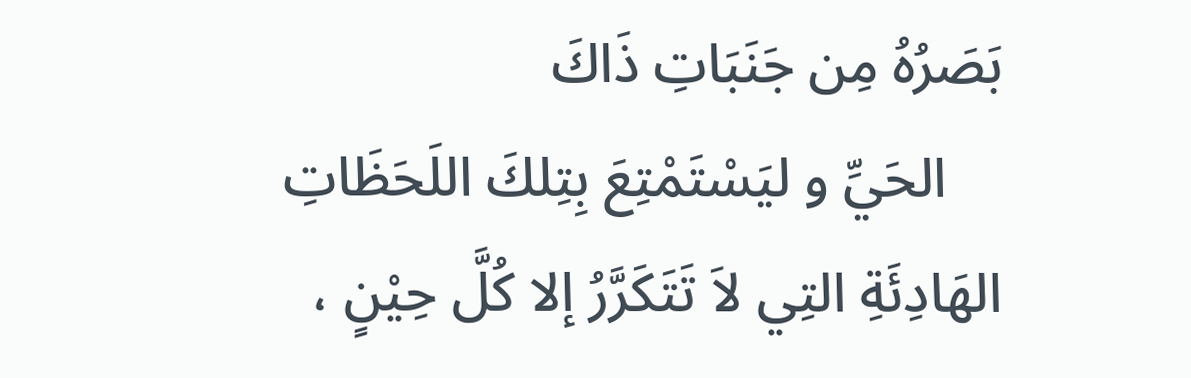بَصَرُهُ مِن جَنَبَاتِ ذَاكَ
    الحَيِّ و ليَسْتَمْتِعَ بِتِلكَ اللَحَظَاتِ الهَادِئَةِ التِي لاَ تَتَكَرَّرُ إلا كُلَّ حِيْنٍ ،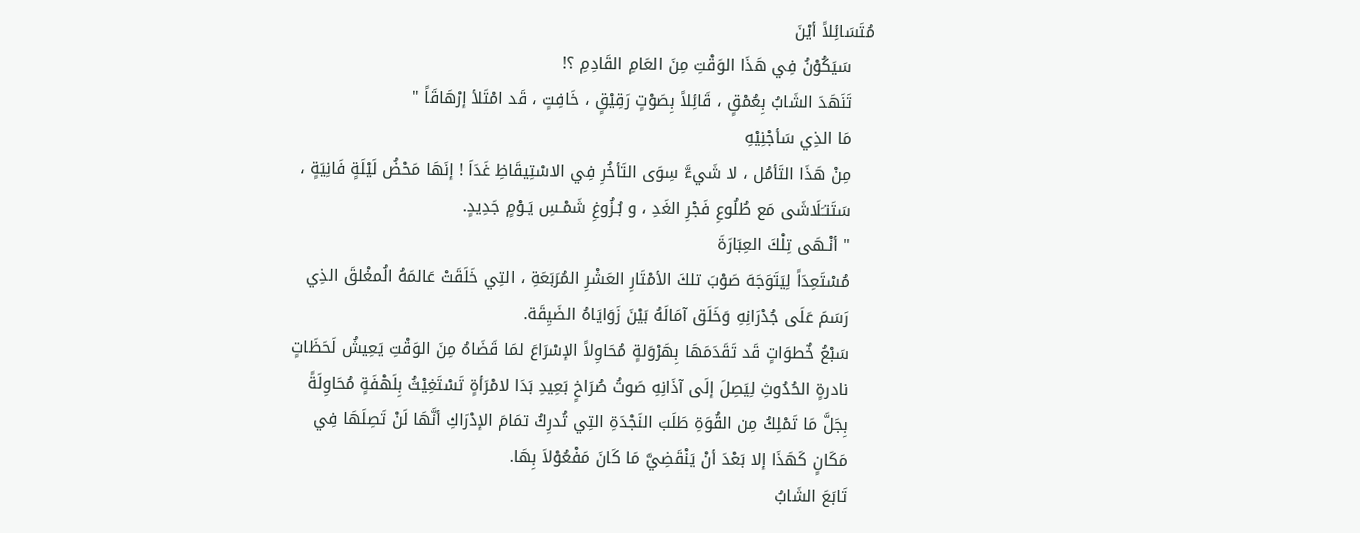مُتَسَائِلاً أيْنَ
    سَيَكُوْنُ فِي هَذَا الوَقْتِ مِنَ العَامِ القَادِمِ ؟!
    تَنَهَدَ الشَابُ بِعُمْقٍ ، قَائِلاً بِصَوْتٍ رَقِيْقٍ ، خَافِتٍ ، قَد امْتَلأ إرْهَاقَاً "
    مَا الذِي سَأجْنِيْهِ
    مِنْ هَذَا التَأمُل ، لا شَيءَّ سِوَى التَأخُرِ فِي الاسْتِيقَاظِ غَدَاَ ! إنَهَا مَحْضُ لَيْلَةٍ فَانِيَةٍ ،
    سَتَتـَلَاشَى مَع طُلُوعِ فَجْرِ الغَدِ ، و بُـزُوغِ شَمْـسِ يَـوْمٍ جَدِيدٍ.
    " أنْـهَى تِلْكَ العِبَارَةَ
    مُسْتَعِدَاً لِيَتَوَجَهَ صَوْبَ تلكَ الأمْتَارِ العَشْرِ المُرَبَعَةِ ، التِي خَلَقَتْ عَالمَهُ الُمغْلقَ الذِي
    رَسَمَ عَلَى جُدْرَانِهِ وَخَلَق آمَالَهُ بَيْنَ زَوَايَاهُ الضَيِقَة.
    سَبْعُ خٌطوَاتٍ قَد تَقَدَمَهَا بِهَرْوَلةٍ مُحَاوِلاً الإسْرَاعَ لمَا قَضَاهُ مِنَ الوَقْتِ يَعِيشُ لَحَظَاتٍ
    نادرةٍ الحُدُوثِ لِيَصِلَ إلَى آذَانِهِ صَوتُ صُرَاخٍ بَعِيدِ بَدَا لامْرَأةٍ تَسْتَغِيْثُ بِلَهْفَةٍ مُحَاوِلَةً
    بِجَلَّ مَا تَمْلِكُ مِن القُوَةِ طَلَبَ النَجْدَةِ التِي تُدرِكُ تمَامَ الإدْرَاكِ أنَّهَا لَنْ تَصِلَهَا فِي
    مَكَانٍ كَهَذَا إلا بَعْدَ أنْ يَنْقَضِيَّ مَا كَانَ مَفْعُوْلاَ بِهَا.
    تَابَعَ الشَابُ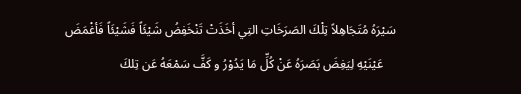سَيْرَهُ مُتَجَاهِلاً تِلْكَ الصَرَخَاتِ التِي أخَذَتْ تَنْخَفِضُ شَيْئَاً فَشَيْئَاً فَأغْمَضَ
    عَيْنَيْهِ لِيَغِضَ بَصَرَهُ عَنْ كُلِّ مَا يَدُوْرُ و كَفَّ سَمْعَهُ عَن تِلكَ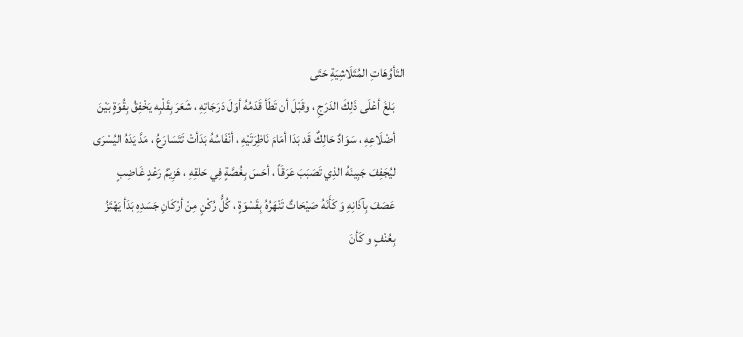التَأوُهَاتِ المُتَلَاشِيَةِ حَتَى
    بَلغَ أعْلَى ذَلِكَ الدَرَجِ ، وقَبْلَ أن تَطَأ قَدَمُهُ أوَلَ دَرَجَاتِهِ ، شَعَرَ بِقَلْبِه يَخْفِقُ بِقُوَةٍ بَيْنَ
    أضْلَاعِهِ ، سَوَادٌ حَالِكٌ قَد بَدَا أمَامَ نَاظِرَتَيْهِ ، أنْفَاسُهُ بَدَأتْ تَتَسَارَعُ ، مَدَّ يَدَهُ اليُسْرَى
    ليُجَفِفَ جَبِينَهُ الذِي تَصَبَبَ عَرَقَاً ، أحَسَ بِغُصَّةٍ فِي حَلقِهِ ، هَزِيْمُ رَعْدٍ غَاضِبٍ
    عَصَفَ بِآذَانِهِ وَ كَأَنَهُ صَيْحَاتٌ تَنْهَرُهُ بِقَسْوَةٍ ، كُلُّ رُكْنٍ مِنْ أرْكَانِ جَسَدِهِ بَدَأ يَهْتَزُ
    بِعُنْفٍ و كَأنَ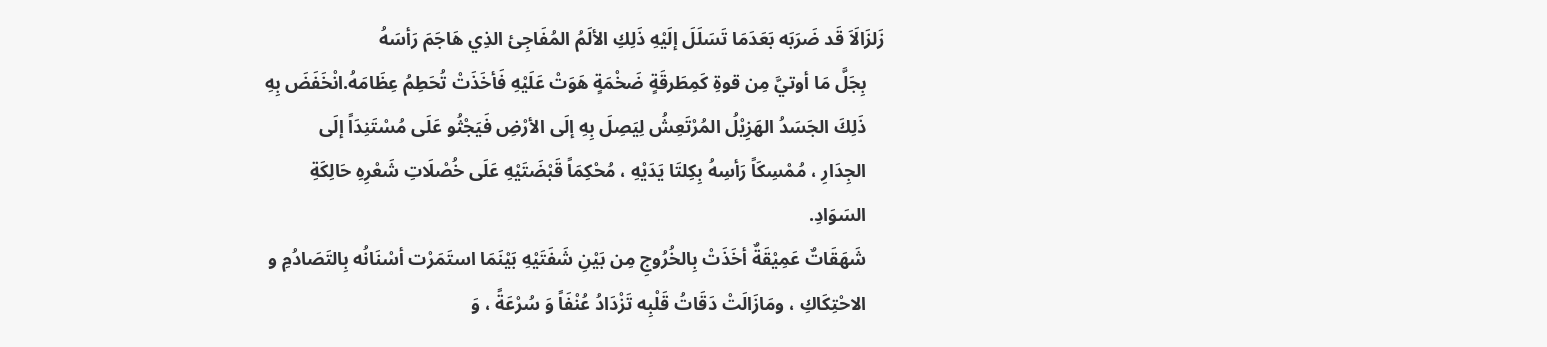زَلزَالَاَ قَد ضَرَبَه بَعَدَمَا تَسَلَلَ إلَيْهِ ذَلِكِ الألَمُ المُفَاجِئ الذِي هَاجَمَ رَأسَهُ
    بِجَلَّ مَا أوتيَّ مِن قوةِ كَمِطَرقَةٍ ضَخْمَةٍ هَوَتْ عَلَيْهِ فَأخَذَتْ تُحَطِمُ عِظَامَهُ.انْخَفَضَ بِهِ
    ذَلِكَ الجَسَدُ الهَزِيْلُ المُرْتَعِشُ لِيَصِلَ بِهِ إلَى الأرْضِ فَيَجْثُو عَلَى مُسْتَنِدَاً إلَى
    الجِدَارِ ، مُمْسِكَاً رَأسِهُ بِكِلتَا يَدَيْهِ ، مُحْكِمَاً قَبْضَتَيْهِ عَلَى خُصْلَاتِ شَعْرِهِ حَالِكَةِ
    السَوَادِ.
    شَهَقَاتٌ عَمِيْقَةٌ أخَذَتْ بِالخُرُوجِ مِن بَيْنِ شَفَتَيْهِ بَيْنَمَا استَمَرْت أسْنَانُه بِالتَصَادُمِ و
    الاحْتِكَاكِ ، ومَازَالَتْ دَقَاتُ قَلْبِه تَزْدَادُ عُنْفَاً وَ سُرْعَةً ، وَ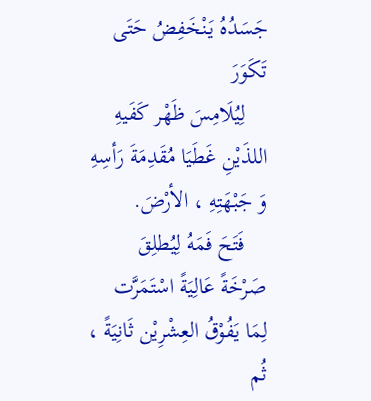جَسَدُهُ يَنْخَفِضُ حَتَى تَكَوَرَ
    لِيُلَامِسَ ظَهْر كَفَيهِ اللذَيْنِ غَطَيَا مُقَدِمَةَ رَأسِهِ وَ جَبْهَتِهِ ، الأرْضَ.
    فَتَحَ فَمَهُ لِيُطلِقَ صَرْخَةً عَالِيَةً اسْتَمَرَّت لِمَا يَفُوْقُ العِشْرِيْن ثَانِيَةً ، ثُم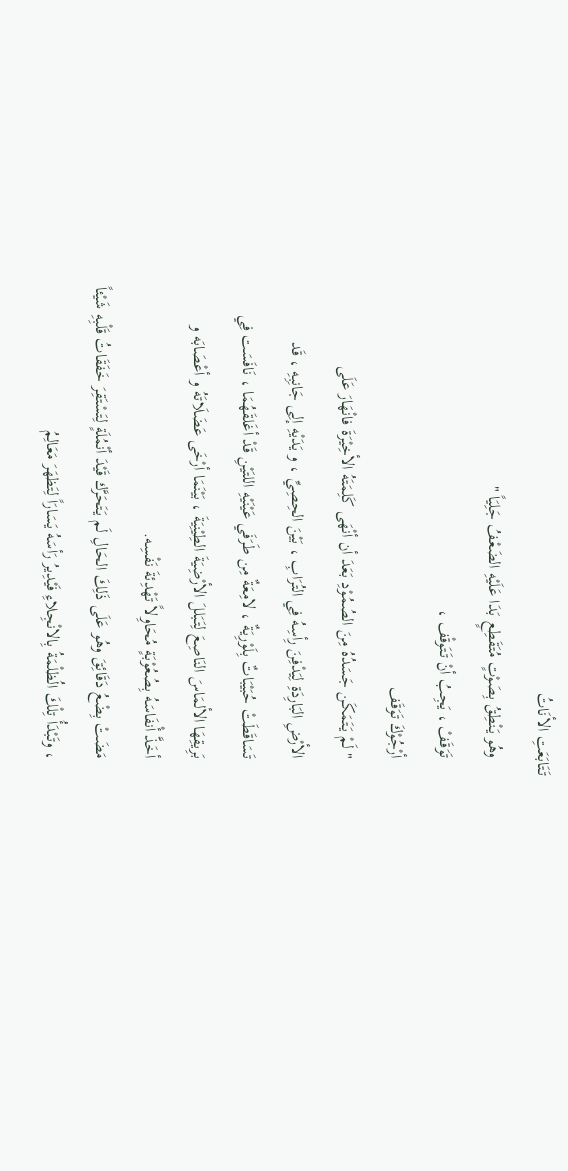تَتَابَعَتِ الأنَاتُ
    وهُو يَنْطِقُ بِصَوْتٍ مُتَقَطِعٍ بَدَا عَلَيْهِ الضَعْفُ جَلِيَاً "
    تَوَقَفْ ، يَجِبُ أنْ تَتَوقْف ،
    أرْجُوْكَ تَوَقَف
    " لَمْ يَتَمَكَن جَسَدُهُ مِنَ الصُمُوْدِ بَعَدَ أن أنْهَى كَلِمَتَهُ الأخِيْرَةَ فانْهَارَ عَلَى
    الأرْضِ البَارِدَةِ لِيَدْفِنَ رِأسِهُ فِي التُرَابِ ، بَيْنَ الحِصِيِّ ، و يَدَيْهِ إلِى جَانِبِهِ ، قَد
    تَسَاقَطَتْ حُبَيْبَاتٌ بِلَوْرِيَةٌ ، لامِعَةٌ مِن طَرَفَي عَيْنَيْهِ اللتَيْنِ قَدْ أغَلقَهُمَا ، نَافَسَت فِي
    بَرِيقِهَا الألمَاسَ النَاصِعَ لِتَبَللَ الأرْضِيَةَ الطِيْنِيَةَ ، بَيْنَمَا أرْخَى عَضَلَاتَهُ و أعْصَابَه و
    أخَذَّ أْنفَاسَهُ بِصُعُوْبَةٍ مُحَاوِلاً تَهْدِئةَ نَفْسِه.
    مَضَتْ بِضْعُ دَقَائِقَ وهُو عَلَى ذَلِكَ الحَالِ لَم يَتَحَرَّك قَيْدَ أنْمُلَةٍ لِتَسْتَقِرَ خَفَقَاتُ قَلْبِهِ شَيْئاً
    ، وتَبْدَأُ تِلْكَ الُظلْمَةُ بِالانْجِلاءِ فَيْدِيرُ رَأسَهُ يَسَارَاً لِتَظهَرَ مَعَالِمُ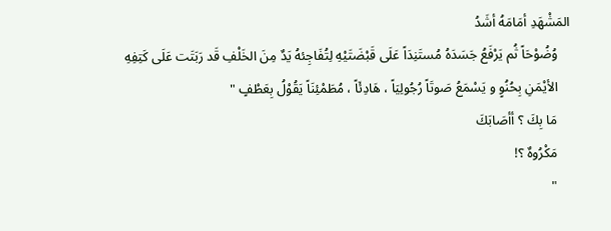المَشْهَدِ أمَامَهُ أشَدُ
    وُضُوْحَاً ثُم يَرْفَعُ جَسَدَهُ مُستَنِدَاً عَلَى قَبْضَتَيْهِ لِتُفَاجِئهُ يَدٌ مِنَ الخَلْفِ قَد رَبَتَت عَلَى كَتِفِهِ
    الأيْمَنِ بِحُنُوٍ و يَسْمَعُ صَوتَاً رُجُولِيَاً ، هَادِئَاً ، مُطَمْئِنَاً يَقُوْلُ بِعَطْفٍ "
    مَا بِكَ ؟ أأصَابَكَ
    مَكْرُوهٌ ؟!
    "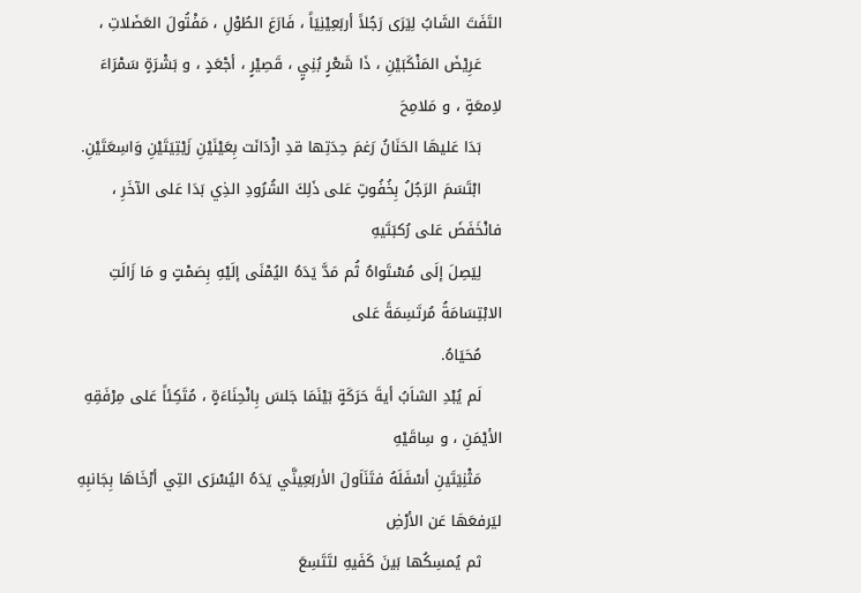التَفَتَ الشَابُ لِيَرَى رَجُلاً أربَعِيْنِيَاً ، فَارَعَ الطُوْلِ ، مَفْتُولَ العَضَلاتِ ،
    عَرِيْضَ المَنْكَبَيْنِ ، ذَا شَعْرٍ بُنِيٍ ، قَصِيْرٍ ، أجْعَدٍ ، و بَشْرَةٍ سَمْرَاءَ لاِمعَةٍ ، و مَلامِحَ
    بَدَا عَليهَا الحَنَانُ رَغمَ حِدَتِها قدِ ازْدَانَت بِعَيْنَيْنِ زَيْتِيَتَيْنِ وَاسِعَتَيْنِ.
    ابْتَسَمَ الرَجُلُ بِخُفُوتٍ عَلى ذَلِكَ الشُرُودِ الذِي بَدَا عَلى الآخَرِ ، فانْخَفَضَ عَلى رُكبَتَيهِ
    لِيَصِلَ إلَى مُسْتَواهُ ثُم مَدَّ يَدَهُ اليُمْنَى إلَيْهِ بِصَمْتٍ و مَا زَالَتِ الابْتِسَامَةُ مُرتَسِمَةً عَلى
    مُحَيَاهُ.
    لَم يُبْدِ الشاَبُ أيةَ حَرَكَةٍ بَيْنَمَا جَلسَ بِانْحِنَاءَةٍ ، مُتَكِئاً عَلى مِرْفَقِهِ الأيْمَنِ ، و سِاقَيْهِ
    مَثْنِيَتَينِ أسْفَلَهُ فتَنَاَولَ الأربَعِينَّي يَدَهُ اليُسْرَى التِي أرْخَاهَا بِجَانبِهِ ليَرفعَهَا عَن الأرْضِ
    ثم يُمسِكُها بَينَ كَفَيهِ لتَتَسِعَ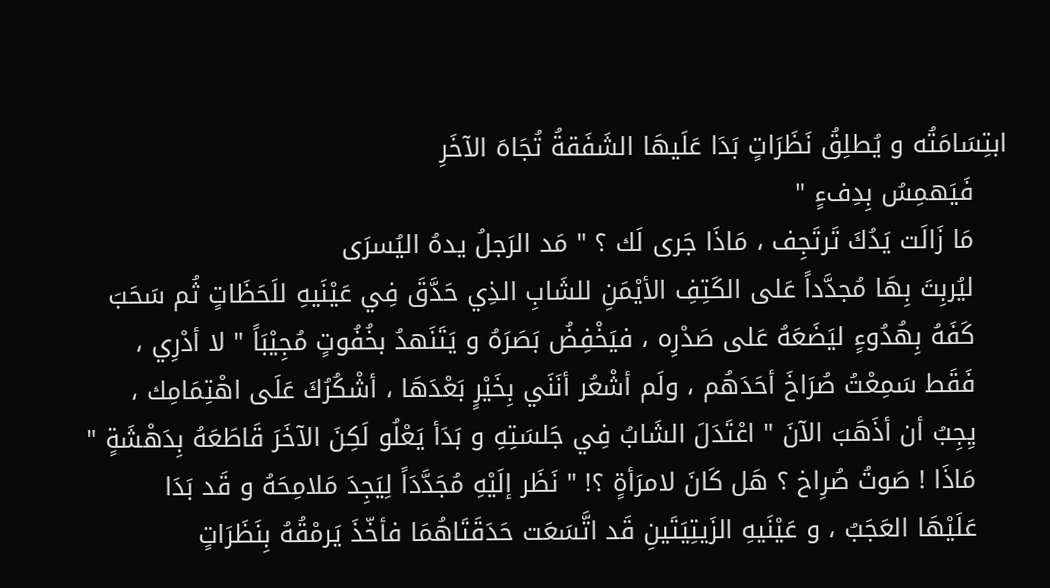ابتِسَامَتُه و يُطلِقُ نَظَرَاتٍ بَدَا عَلَيهَا الشَفَقةُ تُجَاهَ الآخَرِ
    فَيَهمِسُ بِدِفءٍ "
    مَا زَالَت يَدُكَ تَرتَجِف ، مَاذَا جَرى لَك ؟ " مَد الرَجلُ يدهُ اليُسرَى
    ليُربِتَ بِهَا مُجدَّداً عَلى الكَتِفِ الأيْمَنِ للشَابِ الذِي حَدَّقَ فِي عَيْنَيهِ للَحَظَاتٍ ثُم سَحَبَ
    كَفَهُ بِهُدُوءٍ ليَضَعَهُ عَلى صَدْرِه ، فيَخْفِضُ بَصَرَهُ و يَتَنَهدُ بخُفُوتٍ مُجِيْبَاً " لا أدْرِي ،
    فَقَط سَمِعْتُ صُرَاخَ أحَدَهُم ، ولَم أشْعُر أنَنَي بِخَيْرٍ بَعْدَهَا ، أشْكُرُكَ عَلَى اهْتِمَامِك ،
    يِجِبُ أن أذَهَبَ الآنَ " اعْتَدَلَ الشَابُ فِي جَلسَتِهِ و بَدَأ يَعْلُو لَكِنَ الآخَرَ قَاطَعَهُ بِدَهْشَةٍ "
    مَاذَا ! صَوتُ صُرِاخ ؟ هَل كَانَ لامرَأةٍ ؟! " نَظَر إلَيْهِ مُجَدَّدَاً لِيَجِدَ مَلامِحَهُ و قَد بَدَا
    عَلَيْهَا العَجَبُ ، و عَيْنَيهِ الزَيتِيَتَينِ قَد اتَّسَعَت حَدَقَتَاهُمَا فأخّذَ يَرمْقُهُ بِنَظَرَاتٍ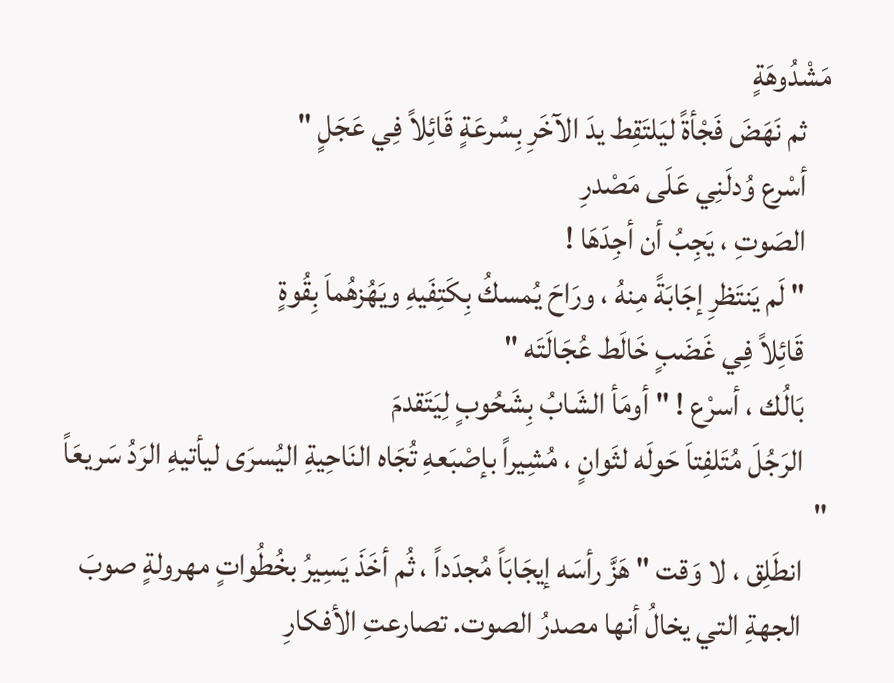مَشْدُوهَةٍ
    ثم نَهَضَ فَجْأةً ليَلتَقِط يدَ الآخَرِ بِسُرعَةٍ قَائِلاً فِي عَجَلٍ "
    أسْرع وُدلَنِي عَلَى مَصْدرِ
    الصَوتِ ، يَجِبُ أن أجِدَهَا !
    " لَم يَنتَظرِ إجَابَةً مِنهُ ، ورَاحَ يُمسكُ بِكَتِفَيهِ ويَهُزهُماَ بِقُوةٍ
    قَائِلاً فِي غَضَبٍ خَالَط عُجَالَتَه "
    بَالُك ، أسرْع ! " أومَأ الشَابُ بِشَحُوبٍ لِيَتَقدمَ
    الرَجُلَ مُتَلفِتاَ حَولَه لثَوانٍ ، مُشِيراً بإصْبَعهِ تُجَاه النَاحِيةِ اليُسرَى ليأتيهِ الرَدُ سَريعَاً "
    انطَلِق ، لا وَقت " هَزَّ رأسَه إيجَابَاً مُجدَداً ، ثُم أخَذَ يَسِيرُ بخُطُواتٍ مهرولةٍ صوبَ
    الجهةِ التي يخالُ أنها مصدرُ الصوت. تصارعتِ الأفكارِ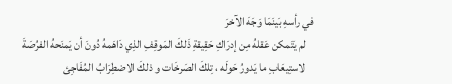في رأسهِ بَينَمَا وَجَهَ الآخرَ
    لم يَتَمكن عَقلهُ مِن إدرَاكِ حَقِيقةِ ذَلكَ المَوقِفِ الذِي دَاهَمهُ دُونَ أن يَمنَحهُ الفرُصَةَ
    لاستِيعَابِ ما يَدورُ حَولَه ، تِلكَ الصَرخَات و ذلكَ الاضطِرَابُ المُفَاجِئ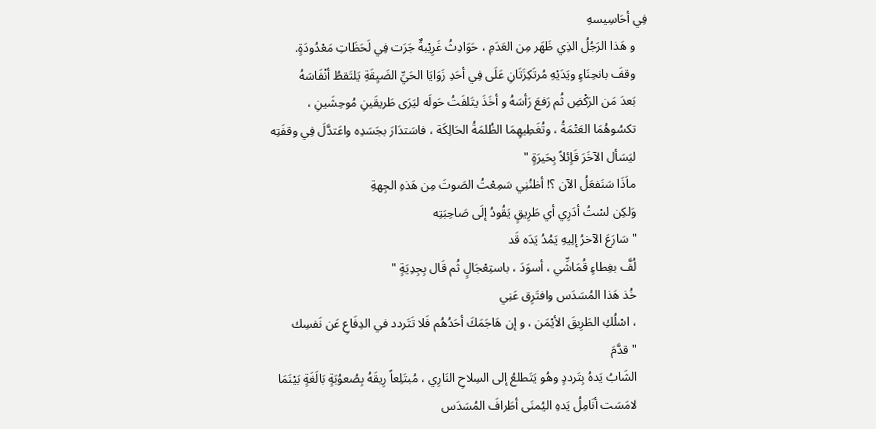فِي أحَاسِيسهِ
    و هَذا الرَجُلُ الذِي ظَهَر مِن العَدَمِ ، حَوَادِثُ غَرِيْبةٌ جَرَت فِي لَحَظَاتِ مَعْدُودَةٍ.
    وقفَ بانحِنَاءٍ ويَدَيْهِ مُرتَكِزَتَانِ عَلَى فِي أحَدِ زَوَايَا الحَيِّ الضَيِقَةِ يَلتَقطُ أنْفَاسَهُ
    بَعدَ مَن الرَكْضِ ثُم رَفعَ رَأسَهُ و أخَذَ يتَلفَتُ حَولَه ليَرَى طَريقَينِ مُوحِشَينِ ،
    تكسُوهُمَا العَتْمَةُ ، وتُغَطِيهِمَا الظُلمَةُ الحَالِكَة ، فاسَتدَارَ بجَسَدِه واعَتدَّلَ فِي وقفَتِه
    ليَسَأل الآخَرَ قَاٍئلاً بِحَيرَةٍ "
    ماَذَا سَنَفعَلُ الآن ؟! أظنُنِي سَمِعْتُ الصَوتَ مِن هَذهِ الجِهةِ
    وَلكِن لسْتُ أدَرِي أي طَرِيقٍ يَقُودُ إلَى صَاحِبَتِه
    " سَارَعَ الآخرُ إلِيهِ يَمُدُ يَدَه قَد
    لُفَّ بغِطاءٍ قُمَاشِّي ، أسوَدَ ، باستِعْجَالٍ ثُم قَال بِجِدِيَةٍ "
    خُذ هَذا المُسَدَس وافتَرِق عَنِي
    ، اسْلُكِ الطَرِيقَ الأيْمَن ، و إن هَاجَمَكَ أحَدُهُم فَلا تَتَردد في الدِفَاعِ عَن نَفسِك
    " قدَّمَ
    الشَابُ يَدهُ بِتَرددٍ وهُو يَتَطلعُ إلى السِلاحِ النَارِي ، مُبتَلِعاً رِيقَهُ بِصُعوُبَةٍ بَالَغَةٍ بَيْنَمَا
    لامَسَت أنَامِلُ يَدهِ اليُمنَى أطَرافَ المُسَدَس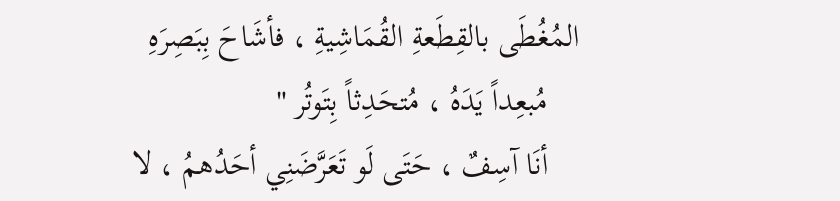المُغُطَى بالقِطَعةِ القُمَاشِيةِ ، فأشَاحَ بِبَصِرَهِ
    مُبعِداً يَدَهُ ، مُتحَدِثاً بِتَوتُر "
    أنَا آسِفٌ ، حَتَى لَو تَعَرَّضَنِي أحَدُهمُ ، لا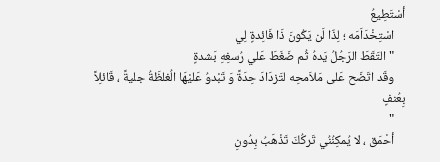أسْتَطِيعُ
    اسْتِخْدَاَمَه ؛ لِذّا لَن يَكُونَ ذَا فَائِدةٍ لِي
    " التَقَطَ الرَجُلُ يَدهُ ثُم ضَغَطَ عَلي رُسغِهِ بَشدةٍ
    وقَد اتَضَح عَلى مَلاَمحِه لتَزدَادَ حِدَةً وَ تَبْدوُ عَليْهَا الُغلظَةُ جليةً ، قَائلِاً بِعُنفٍ
    "
    أحْمَق ، لا يُمكِنُنُي تَركُكَ تَذْهَبُ بِدُونِ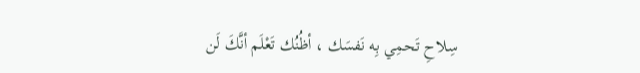سِلاحِ تَحمِي بِه نَفسَك ، أظُنُك تَعْلَم أنَّكَ لَن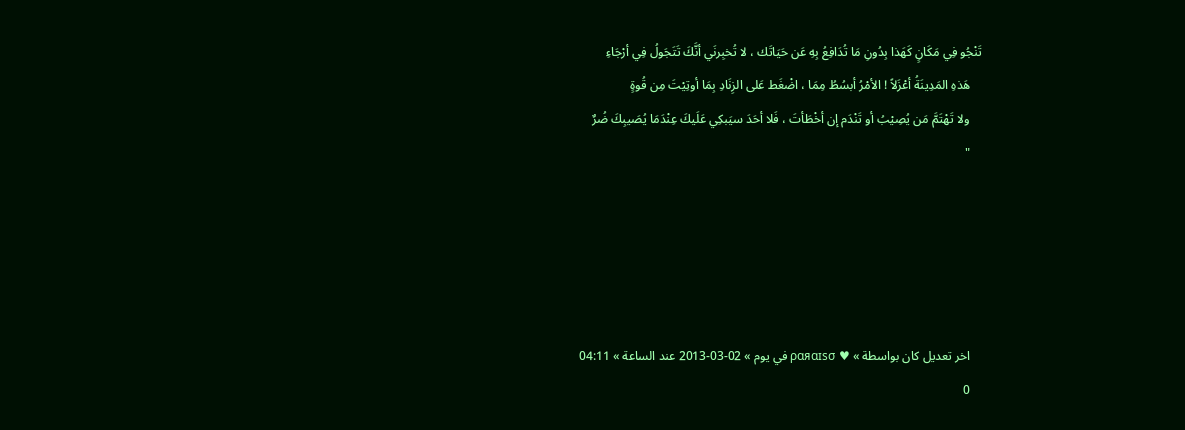تَنْجُو فِي مَكَانٍ كَهَذا بِدُونِ مَا تُدَافِعُ بِهِ عَن حَيَاتَك ، لا تُخبِرنَي أنَّكَ تَتَجَولُ فِي أرْجَاءِ
    هَذهِ المَدِينَةُ أعْزَلاً ! الأمْرُ أبسُطُ مِمَا ، اضْغَط عَلى الزِنَادِ بِمَا أوتِيْتَ مِن قُوةٍ
    ولا تَهْتَمَّ مَن يُصِيْبُ أو تَنْدَم إن أخْطَأتَ ، فَلا أحَدَ سيَبكِي عَلَيكَ عِنْدَمَا يُصَيبِكَ ضُرٌ
    "





    اخر تعديل كان بواسطة » ♥ ραяαɪsσ في يوم » 02-03-2013 عند الساعة » 04:11
    0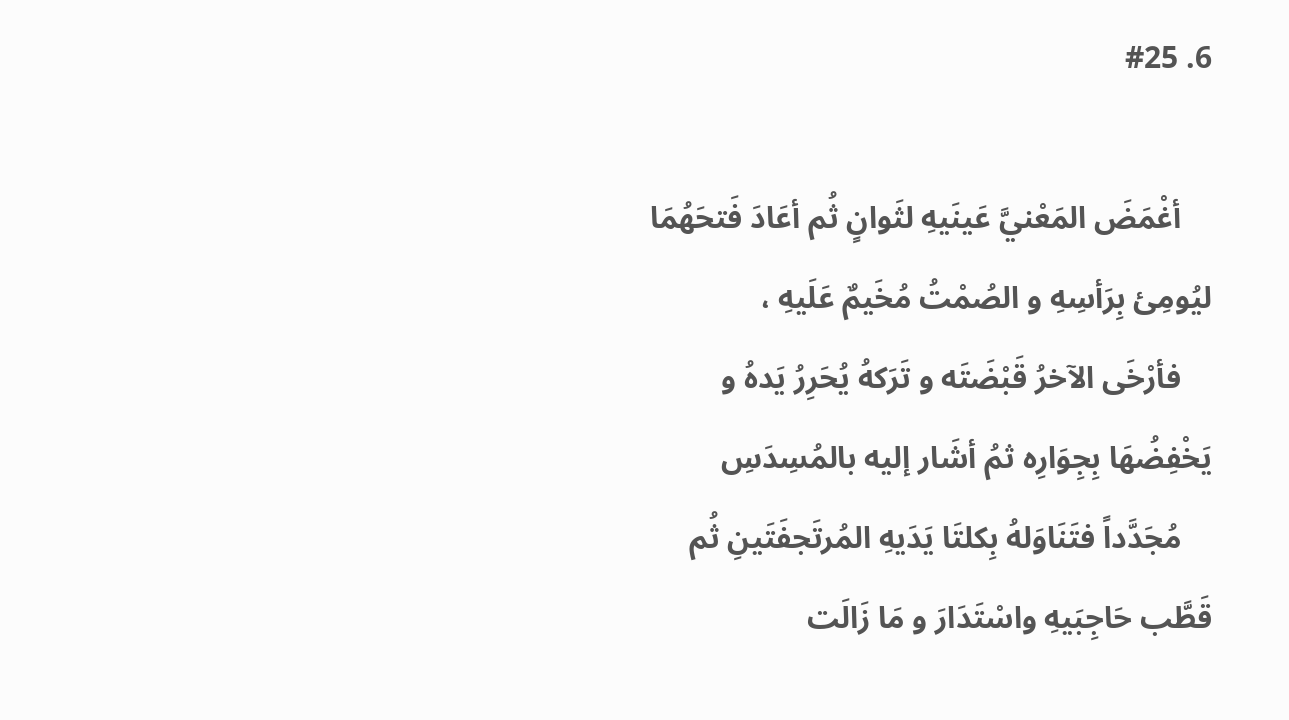6. #25

    أغْمَضَ المَعْنيَّ عَينَيهِ لثَوانٍ ثُم أعَادَ فَتحَهُمَا ليُومِئ بِرَأسِهِ و الصُمْتُ مُخَيمٌ عَلَيهِ ،
    فأرْخَى الآخرُ قَبْضَتَه و تَرَكهُ يُحَرِرُ يَدهُ و يَخْفِضُهَا بِجِوَارِه ثمُ أشَار إليه بالمُسِدَسِ
    مُجَدَّداً فتَنَاوَلهُ بِكلتَا يَدَيهِ المُرتَجفَتَينِ ثُم قَطَّب حَاجِبَيهِ واسْتَدَارَ و مَا زَالَت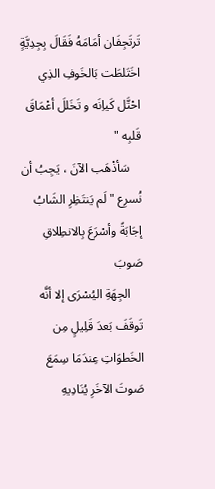تَرتَجِفَان أمَامَهُ فَقَالَ بِجِدِيَّةٍ اخَتَلطَت بَالخَوفِ الذِي احْتَّل كَياِنَه و تَخَللَ أعْمَاقَ قَلبِه "
    سَأذْهَب الآنَ ، يَجِبُ أن نُسرِع " لَم يَنتَظِرِ الشَابُ إجَابَةً وأسْرَعَ بِالانطِلاقِ صَوبَ
    الجِهَةِ اليُسْرَى إلا أنَّه تَوقَفَ بَعدَ قَلِيلٍ مِن الخَطوَاتِ عِندَمَا سِمَعَ صَوتَ الآخَرِ يُنَادِيهِ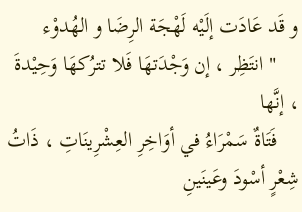و قَد عَادَت إلَيْه لَهْجَة الرِضَا و الهُدوْء
    " انتَظِر ، إن وَجْدَتهَا فَلا تترُكهَا وَحِيْدةَ ، إنَّها
    فَتَاةٌ سَمْرَاءُ في أوَاخِرِ العِشْرِينَاتِ ، ذَاتُ شِعْرٍ أسْودَ وعَينَينِ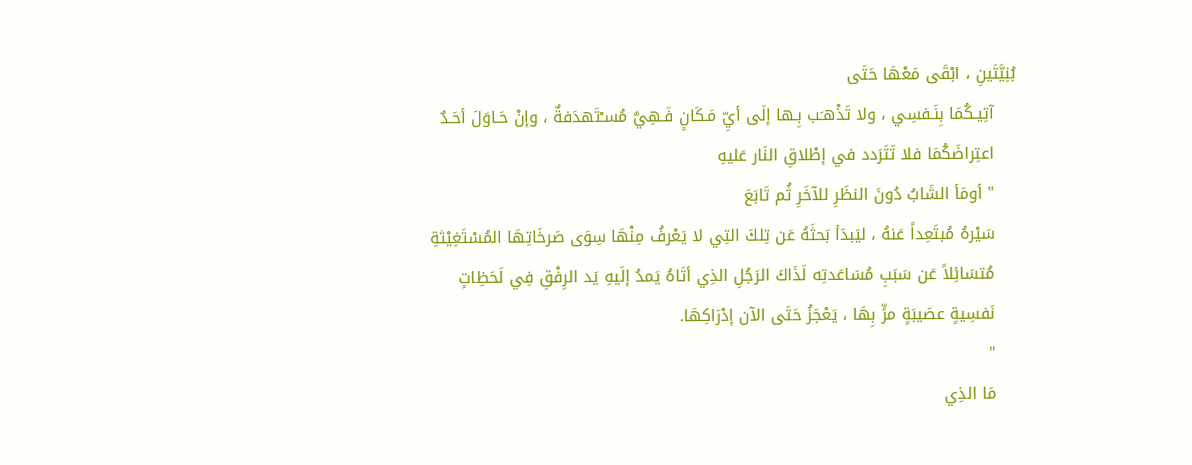بُنِيَّتَينِ ، ابْقَى مَعْهَا حَتَى
    آتِيـكُمَا بِنَـفسِي ، ولا تَذْهـَب بِـها إلَى أيِّ مَـكَانٍ فَـهِيَّ مُسـْتَهدَفةٌ ، وإنْ حَـاوَلَ أحَـدٌ
    اعتِراضَكُمَا فلا تَتَرَدد في إطْلاقِ النَار عَليهِ
    " أومَأ الشَابُ دُونَ النظَرِ للآخَرِ ثُم تَابَعَ
    سَيْرهُ مُبتَعِداً عَنهُ ، ليَبدَأ بَحثَهُ عَن تِلكَ التِي لا يَعْرفُ مِنْهَا سِوَى صَرخَاتِهَا المُسْتَغِيْثةِ
    مُتسَائِلاً عَن سَبَبِ مُسَاعَدتِه لَذَاكَ الرَجُلِ الذِي أتَاهُ يَمدُ إلَيهِ يَد الرِفْقِ فِي لَحَظِاتٍ
    نَفسِيةٍ عصَيبَةٍ مرٍّ بِهَا ، يَعْجَزُ حَتَى الآن إدْرَاكِهَا.
    "
    مَا الذِي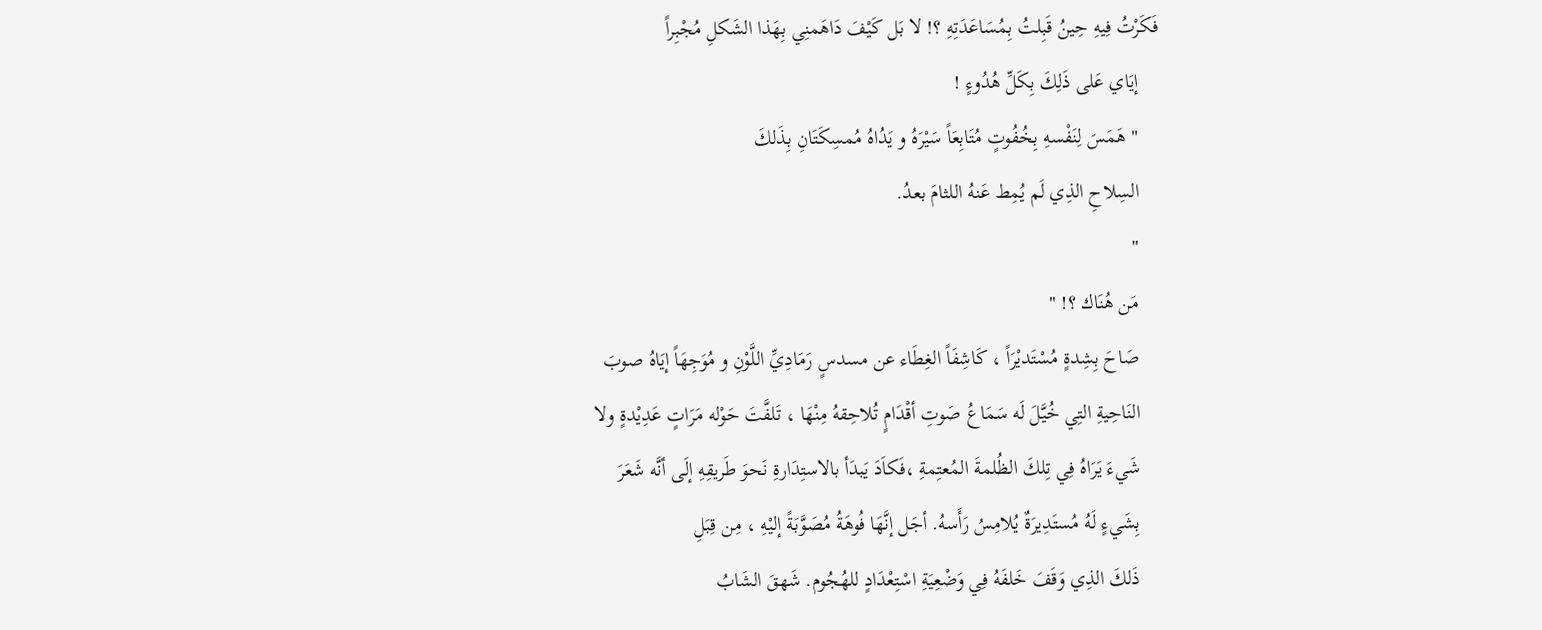فَكَرْتُ فِيهِ حِينُ قَبِلتُ بِمُسَاعَدَتِهِ ؟! لا بَل كَيْفَ دَاهَمنِي بِهَذا الشَكلِ مُجْبِراً
    إيَاي عَلى ذَلِكَ بِكَلِّ هُدُوءٍ !
    " هَمَسَ لِنَفْسهِ بِخُفُوتٍ مُتَابِعَاً سَيْرَهُ و يَدُاهُ مُمسِكَتَانِ بِذَلكَ
    السِلاحِ الذِي لَم يُمِط عَنهُ اللثامَ بعدُ.
    "
    مَن هُنَاك ؟! "
    صَاحَ بِشِدةٍ مُسْتَديْرَاً ، كَاشِفَاً الغِطَاء عن مسدسٍ رَمَادِيِّ اللَّوْنِ و مُوَجِهَاً إيَاهُ صوبَ
    النَاحِيةِ التِي خُيَّلَ لَه سَمَاعُ صَوتِ أقْدَامٍ تُلاحِقهُ مِنْهَا ، تَلفَّتَ حَوْله مَرَاتٍ عَدِيْدةٍ ولا
    شَيءَ يَرَاهُ فِي تِلكَ الظُلمةَ المُعتِمةِ ،فَكاَدَ يَبدَأ بالاستِدَارةِ نَحوَ طَريقِهِ إلَى أنَّه شَعَرَ
    بِشَيءٍ لَهُ مُستَدِيرَةٌ يُلامِسُ رَأَسهُ. أجَل إنَّهَا فُوهَةُ مُصَوَّبَةً إليْهِ ، مِن قِبَلِ
    ذَلكَ الذِي وَقَفَ خَلفَهُ فِي وَضْعِيَةِ اسْتِعْدَادٍ للهُجُوم. شَهقَ الشَابُ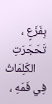بِفَزَعٍ ، تَحَجَرَتِ
    الكَلِمَاتُ فِي فَمَهِ ،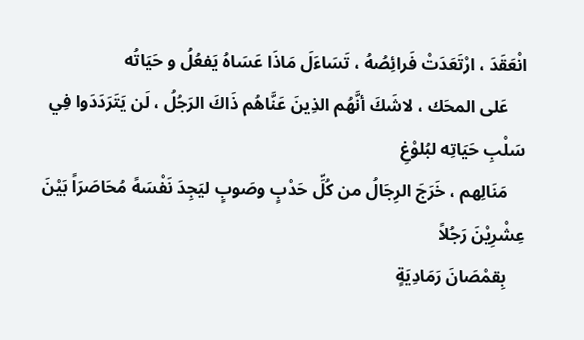انْعَقَدَ ، ارْتَعَدَتْ فَرائِصُهُ ، تَسَاءَلَ مَاذَا عَسَاهُ يَفعُلُ و حَيَاتُه
    عَلى المحَك ، لاشَكَ أنَّهُم الذِينَ عَنَّاهُم ذَاكَ الرَجُلُ ، لَن يَتَرَدَدَوا فِي سَلْبِ حَيَاتِه لبُلوْغِ
    مَنَالِهم ، خَرَجَ الرِجَالُ من كُلِّ حَدْبٍ وصَوبٍ ليَجِدَ نَفْسَهً مُحَاصَرَاً بَيْنَ عِشْرِيْنَ رَجُلاً
    بِقمْصَانَ رَمَادِيَةٍ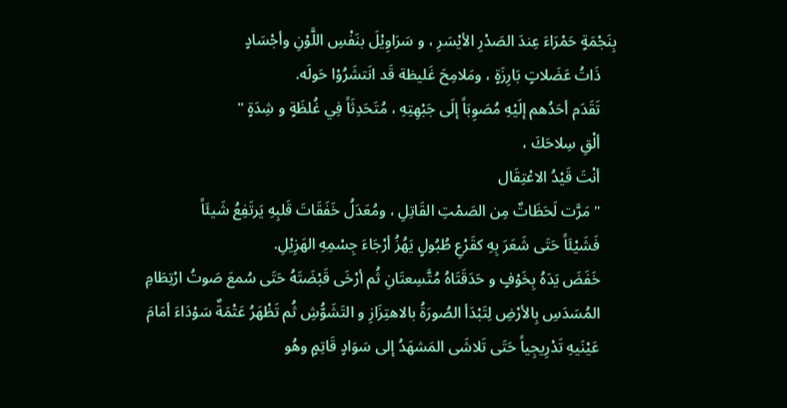بِنَجْمَةٍ حَمْرَاءَ عِندَ الصَدْرِ الأيْسَرِ ، و سَرَاوِيْلَ بنَفْسِ اللَّوْنِ وأجْسَادٍ
    ذَاتُ عَضَلاتٍ بَارِزَةٍ ، ومَلامِحَ غَليظة قَد انَتشَرُوْا حَولَه.
    تَقَدَم أحَدُهم إلَيْهِ مُصَوِبَاً إلَى جَبْهِتِهِ ، مُتَحَدِثَاً فِي غُلظَةٍ و شِدَةٍ "
    ألْقِ سِلاحَكَ ،
    أنْتَ قَيْدُ الاعْتِقَال
    " مَرَّت لَحَظَاتٌ مِن الصَمْتِ القَاتِلِ ، ومُعَدَلُ خَفَقَاتَ قَلبِهِ يَرتَفِعُ شَيئَاً
    فَشَيْئَاً حَتَى شَعَرَ بِهِ كقَرْعِ طُبُولٍ يَهُزُ أرْجَاءَ جِسْمِهِ الهَزِيْلِ.
    خَفَضَ يَدَهُ بِخَوْفٍ و حَدَقَتَاهُ مُتَّسِعتَانِ ثُم أرْخَى قَبْضَتَهُ حَتَى سُمعَ صَوتُ ارْتِطَامِ
    المُسَدَسِ بِالأرْضِ لِتَبْدَأ الصُورَةُ بالاهتِزَازِ و التَشَوُّشِ ثُم تَظْهَرُ عَتْمَةٌ سَوْدَاءَ أمَامَ
    عَيْنَيهِ تَدْرِيجِياً حَتَى تَلاشَى المَشهَدُ إلى سَوَادٍ قَاتِمٍ وهُو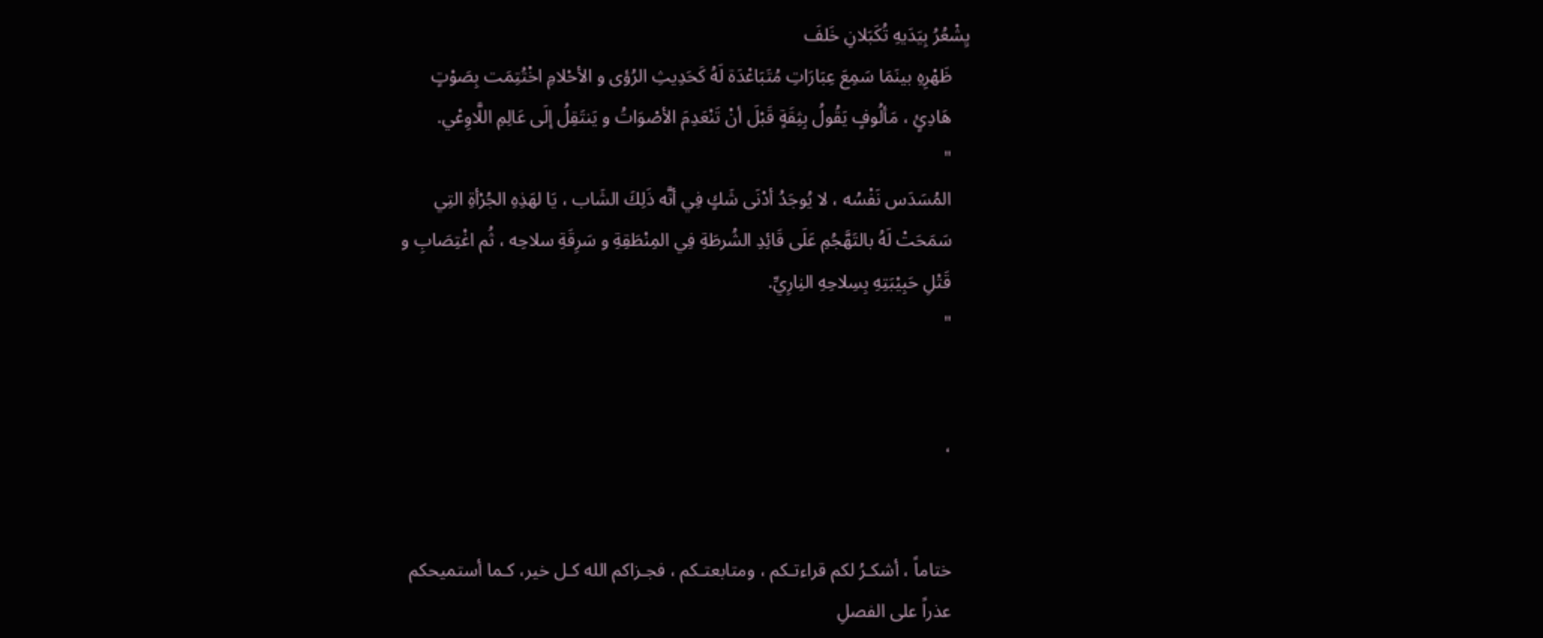يِشْعُرُ بِيَدَيهِ تُكَبَلانِ خَلفَ
    ظَهْرِهِ بينَمَا سَمِعَ عِبَارَاتِ مُتَبَاعْدَة لَهُ كَحَدِيثِ الرُؤى و الأحْلامِ اخْتُتِمَت بِصَوْتٍ
    هَادِئٍ ، مَألُوفٍ يَقُولُ بِثِقَةٍ قَبْلَ أنْ تَنْعَدِمَ الأصْوَاتُ و يَنتَقِلُ إلَى عَالِمِ اللَّاوِعْي.
    "
    المُسَدَس نَفْسُه ، لا يُوجَدُ أدْنَى شَكٍ فِي أنَّه ذَلِكَ الشَاب ، يَا لهَذِهِ الجُرْأةِ التِي
    سَمَحَتْ لَهُ بالتَهَّجُمِ عَلَى قَائِدِ الشُرطَةِ فِي المِنْطَقِةِ و سَرِقَةِ سلاحِه ، ثُم اغْتِصَابِ و
    قَتْلِ حَبِيْبَتِهِ بِسِلاحِهِ النِارِيِّ.
    "


    ،


    ختاماً ، أشكـرُ لكم قراءتـكم ، ومتابعتـكم ، فجـزاكم الله كـل خير، كـما أستميحكم
    عذراً على الفصلِ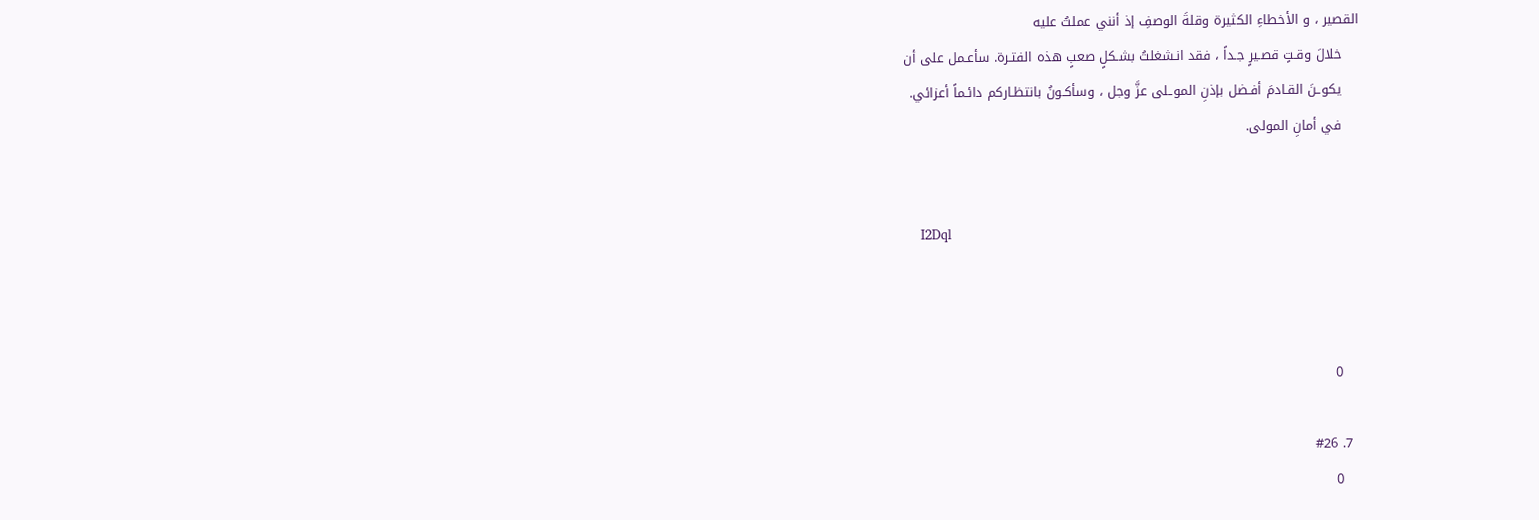القصير ، و الأخطاءِ الكثيرة وقلةَ الوصفِ إذ أنني عملتُ عليه
    خلالَ وقـتٍ قصـيرٍ جـداً ، فقد انـشغلتُ بشـكلٍ صعبٍ هذه الفتـرة. سأعـمل على أن
    يكوـنَ القـادمَ أفـضل بإذنِ الموـلى عزَّ وجل ، وسأكـونُ بانتظـاركم دائـماً أعزائي.
    في أمانِ المولى.


    I2Dql



    0

  7. #26
    0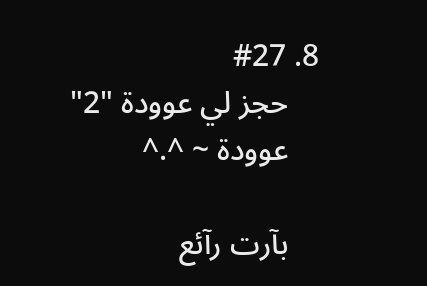8. #27
    حجز لي عوودة "2"
    عوودة ~ ^.^

    بآرت رآئع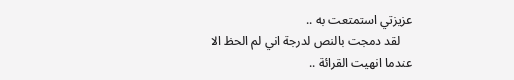عزيزتي استمتعت به ..
    لقد دمجت بالنص لدرجة اني لم الحظ الا عندما انهيت القرائة ..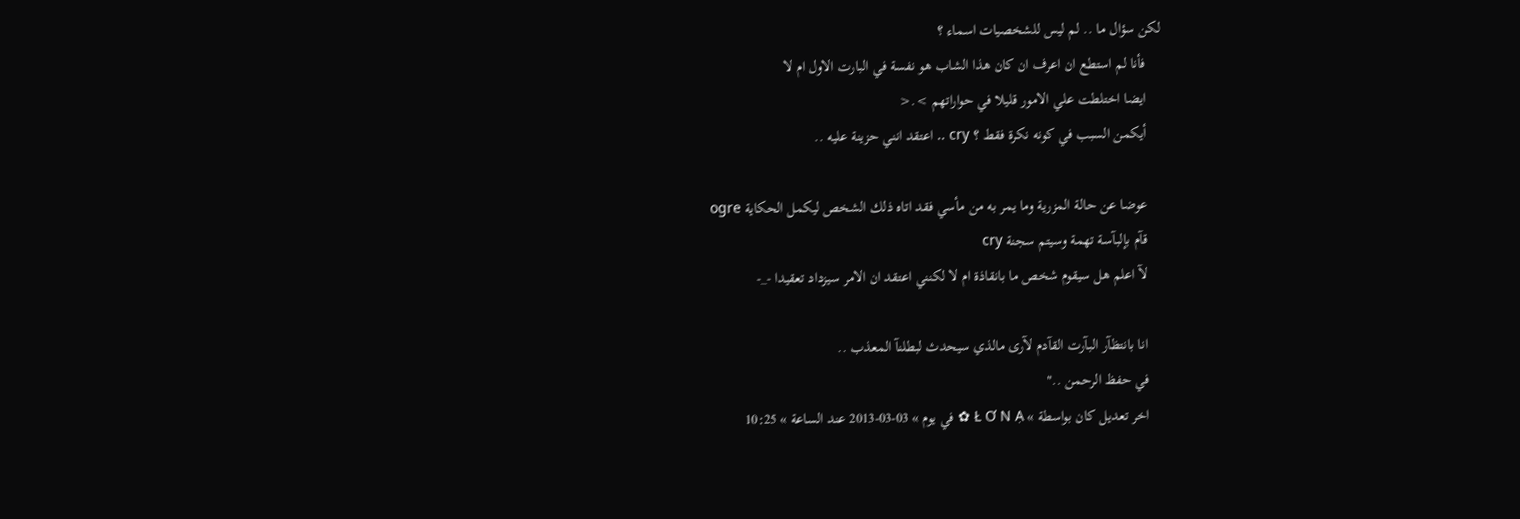لكن سؤال ما .. لم ليس للشخصيات اسماء ؟
    فأنا لم استطع ان اعرف ان كان هذا الشاب هو نفسة في البارت الاول ام لا
    ايضا اختلطت علي الامور قليلا في حواراتهم >.<
    أيكمن السبب في كونه نكرة فقط ؟ cry .. اعتقد انني حزينة عليه ..

    عوضا عن حالة المزرية وما يمر به من مأسي فقد اتاه ذلك الشخص ليكمل الحكاية ogre
    قآم بإلبآسة تهمة وسيتم سجنة cry
    لآ اعلم هل سيقوم شخص ما بانقاذة ام لا لكنني اعتقد ان الامر سيزداد تعقيدا -_-

    انا بانتظآر البآرت القآدم لآرى مالذي سيحدث لبطلنآ المعذب ..
    في حفظ الرحمن .."
    اخر تعديل كان بواسطة » Ł Ơ Ν Ạ ✿ في يوم » 03-03-2013 عند الساعة » 10:25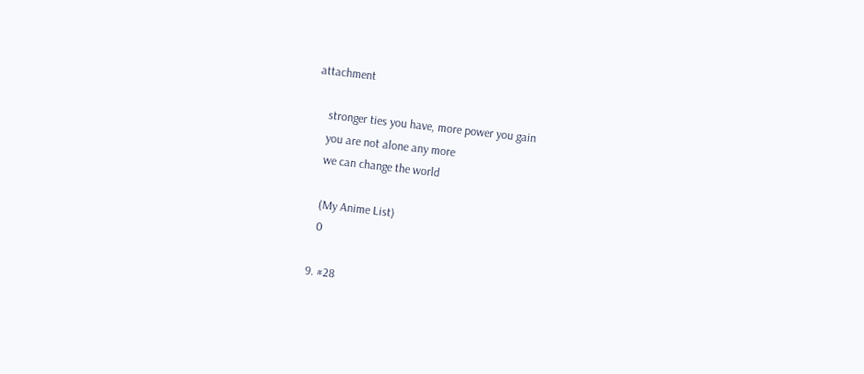attachment

    stronger ties you have, more power you gain
    you are not alone any more
    we can change the world

    (My Anime List)
    0

  9. #28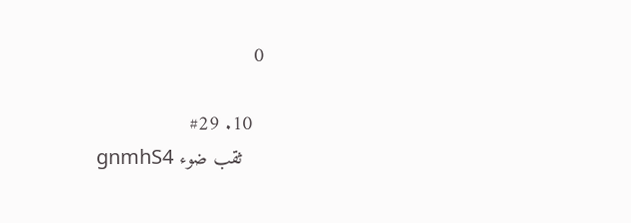0

  10. #29
    ثقب ضوء gnmhS4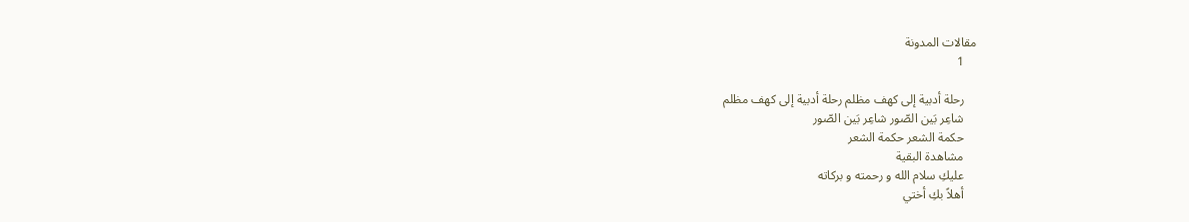مقالات المدونة
    1

    رحلة أدبية إلى كهف مظلم رحلة أدبية إلى كهف مظلم
    شاعِر بَين الصّور شاعِر بَين الصّور
    حكمة الشعر حكمة الشعر
    مشاهدة البقية
    عليكِ سلام الله و رحمته و بركاته
    أهلاً بكِ أختي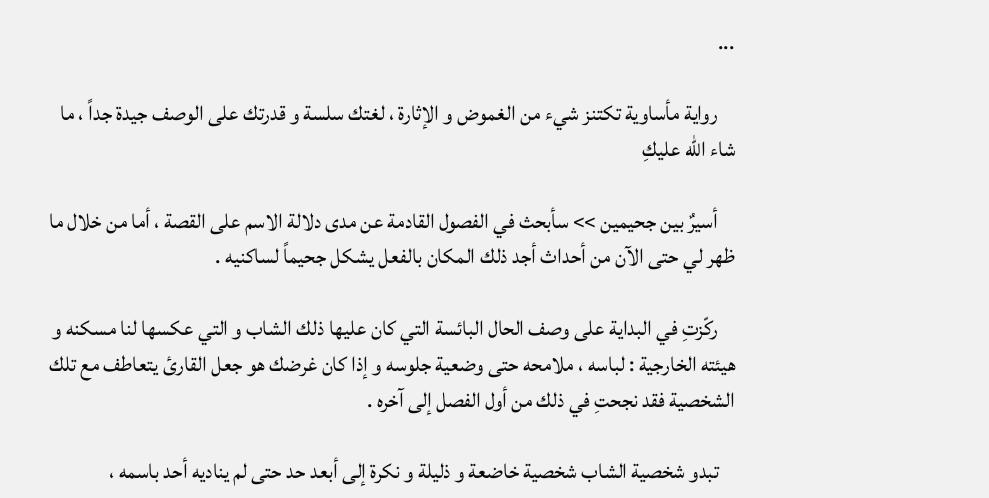...

    رواية مأساوية تكتنز شيء من الغموض و الإثارة ، لغتك سلسة و قدرتك على الوصف جيدة جداً ، ما شاء الله عليكِ

    أسيرٌ بين جحيمين >> سأبحث في الفصول القادمة عن مدى دلالة الاسم على القصة ، أما من خلال ما ظهر لي حتى الآن من أحداث أجد ذلك المكان بالفعل يشكل جحيماً لساكنيه .

    ركّزتِ في البداية على وصف الحال البائسة التي كان عليها ذلك الشاب و التي عكسها لنا مسكنه و هيئته الخارجية : لباسه ، ملامحه حتى وضعية جلوسه و إذا كان غرضك هو جعل القارئ يتعاطف مع تلك الشخصية فقد نجحتِ في ذلك من أول الفصل إلى آخره .

    تبدو شخصية الشاب شخصية خاضعة و ذليلة و نكرة إلى أبعد حد حتى لم يناديه أحد باسمه ،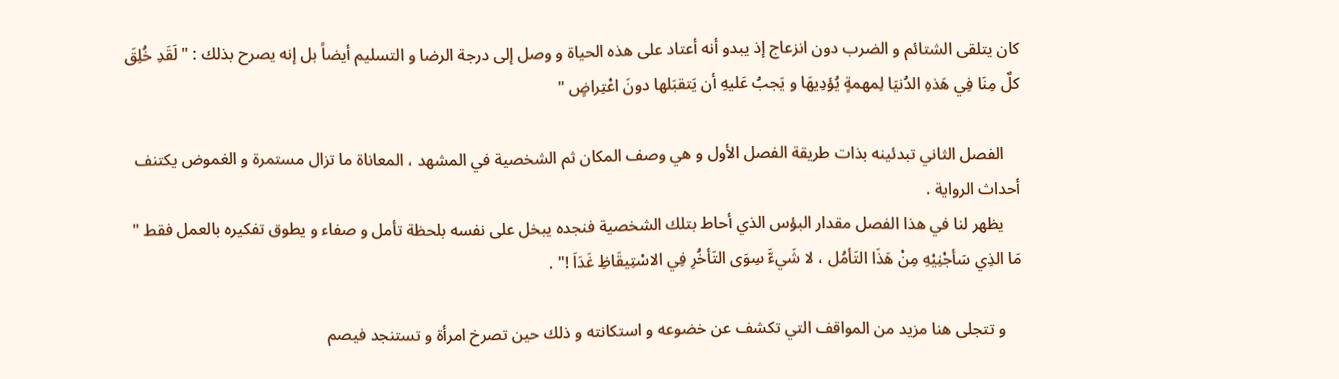كان يتلقى الشتائم و الضرب دون انزعاج إذ يبدو أنه أعتاد على هذه الحياة و وصل إلى درجة الرضا و التسليم أيضاً بل إنه يصرح بذلك : " لَقَدِ خُلِقَ كلٌ مِنَا فِي هَذهِ الدُنيَا لِمهمةٍ يُؤدِيهَا و يَجبُ عَليهِ أن يَتقبَلها دونَ اعْتِراضٍ "

    الفصل الثاني تبدئينه بذات طريقة الفصل الأول و هي وصف المكان ثم الشخصية في المشهد ، المعاناة ما تزال مستمرة و الغموض يكتنف أحداث الرواية .
    يظهر لنا في هذا الفصل مقدار البؤس الذي أحاط بتلك الشخصية فنجده يبخل على نفسه بلحظة تأمل و صفاء و يطوق تفكيره بالعمل فقط " مَا الذِي سَأجْنِيْهِ مِنْ هَذَا التَأمُل ، لا شَيءَّ سِوَى التَأخُرِ فِي الاسْتِيقَاظِ غَدَاَ !" .

    و تتجلى هنا مزيد من المواقف التي تكشف عن خضوعه و استكانته و ذلك حين تصرخ امرأة و تستنجد فيصم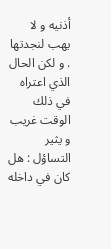أذنيه و لا يهب لنجدتها . و لكن الحال الذي اعتراه في ذلك الوقت غريب و يثير التساؤل : هل كان في داخله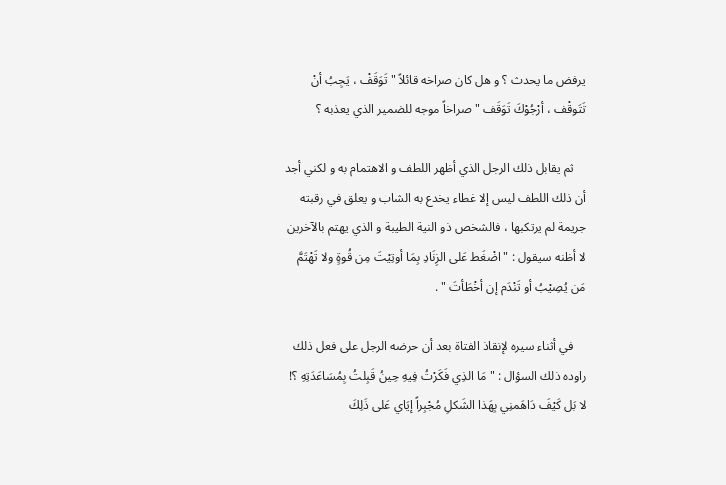يرفض ما يحدث ؟ و هل كان صراخه قائلاً " تَوَقَفْ ، يَجِبُ أنْ تَتَوقْف ، أرْجُوْكَ تَوَقَف " صراخاً موجه للضمير الذي يعذبه ؟

    ثم يقابل ذلك الرجل الذي أظهر اللطف و الاهتمام به و لكني أجد أن ذلك اللطف ليس إلا غطاء يخدع به الشاب و يعلق في رقبته جريمة لم يرتكبها ، فالشخص ذو النية الطيبة و الذي يهتم بالآخرين لا أظنه سيقول : " اضْغَط عَلى الزِنَادِ بِمَا أوتِيْتَ مِن قُوةٍ ولا تَهْتَمَّ مَن يُصِيْبُ أو تَنْدَم إن أخْطَأتَ " .

    في أثناء سيره لإنقاذ الفتاة بعد أن حرضه الرجل على فعل ذلك راوده ذلك السؤال : " مَا الذِي فَكَرْتُ فِيهِ حِينُ قَبِلتُ بِمُسَاعَدَتِهِ ؟! لا بَل كَيْفَ دَاهَمنِي بِهَذا الشَكلِ مُجْبِراً إيَاي عَلى ذَلِكَ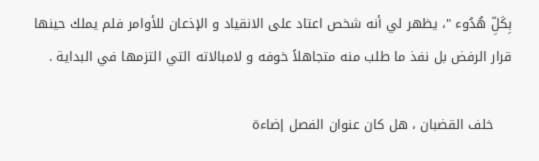بِكَلِّ هُدُوء "، يظهر لي أنه شخص اعتاد على الانقياد و الإذعان للأوامر فلم يملك حينها قرار الرفض بل نفذ ما طلب منه متجاهلاً خوفه و لامبالاته التي التزمها في البداية .

    خلف القضبان ، هل كان عنوان الفصل إضاءة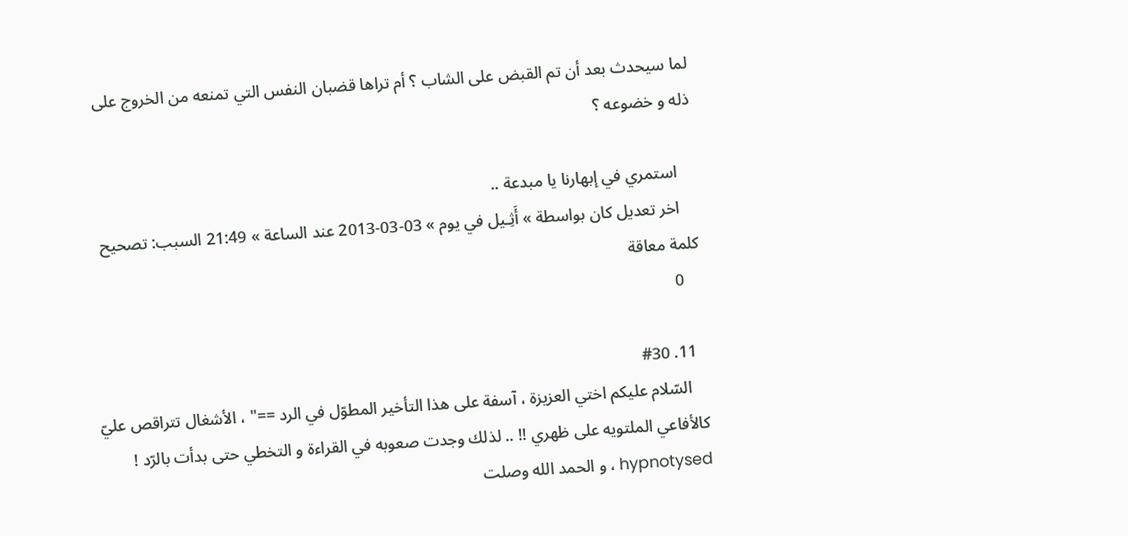لما سيحدث بعد أن تم القبض على الشاب ؟ أم تراها قضبان النفس التي تمنعه من الخروج على ذله و خضوعه ؟

    استمري في إبهارنا يا مبدعة ..
    اخر تعديل كان بواسطة » أَثِـيل في يوم » 03-03-2013 عند الساعة » 21:49 السبب: تصحيح كلمة معاقة
    0

  11. #30
    السّلام عليكم اختي العزيزة ، آسفة على هذا التأخير المطوّل في الرد ==" ، الأشغال تتراقص عليّ كالأفاعي الملتويه على ظهري !! .. لذلك وجدت صعوبه في القراءة و التخطي حتى بدأت بالرّد ! hypnotysed ، و الحمد الله وصلت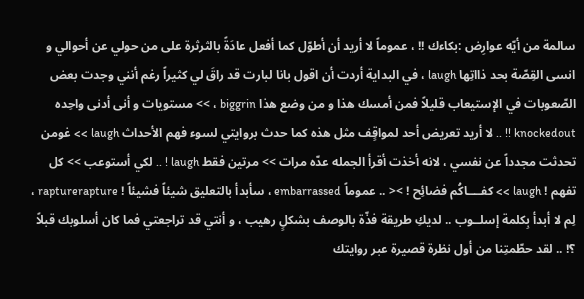سالمة من أيّه عوارِض :بكاءك !! ، عموماً لا أريد أن أطوّل كما أفعل عادَةً بالثرثرة على من حولي عن أحوالي و انسى القِصّة بحد ذااتِها laugh ، في البداية أردت أن اقول بانا لبارت قد راقَ لي كثيراً رغم أنني وجدت بعض الصّعوبات في الإستيعاب قليلاً فمن أمسك هذا و من وضع هذا biggrin ، >> مستويات و أنى أدنى واحِده knockedout !! .. لا أريد تعريض أحد لمواقٍف مثل هذه كما حدث بروايتي لسوء فهم الأحداث laugh >> غومن تحدثت مجدداً عن نفسي ، لانه أخذت أقرأ الجمله عدّه مرات >> مرتين فقط laugh ! .. لكي أستوعب >> كل تفهم ! laugh >> كفــــاكُم فضائِح ! >< .. عموماً embarrassed ، سأبدأ بالتعليق شيئاً فشيئاً ! rapturerapture ، لِم لا أبدأ بِكلمة إسلــوب .. لديكِ طريقة فذّة بالوصف بشكلٍ رهيب ، و أنتي قد تراجعتي فما كان أسلوبك قبلاً ؟! .. لقد حطّمتِنا من أول نظرة قصيرة عبر روايتك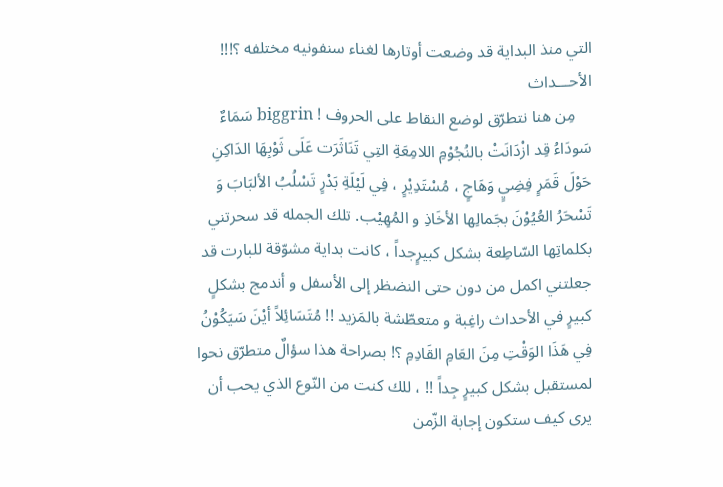التي منذ البداية قد وضعت أوتارها لغناء سنفونيه مختلفه ؟!!! الأحـــداث
    مِن هنا نتطرّق لوضع النقاط على الحروف ! biggrin سَمَاءٌ سَودَاءُ قِد ازْدَانَتْ بالنُجُوْمِ اللامِعَةِ التِي تَنَاثَرَت عَلَى ثَوْبِهَا الدَاكِنِ حَوْلَ قَمَرٍ فِضِيٍ وَهَاجٍ ، مُسْتَدِيْرٍ ، فِي لَيْلَةِ بَدْرٍ تَسْلُبُ الألبَابَ وَ تَسْحَرُ العُيُوْنَ بجَمالِها الأخَاذِ و المُهِيْب. تلك الجمله قد سحرتني بكلماتِها السّاطِعة بشكل كبيرٍجداً ، كانت بداية مشوّقة للبارت قد جعلتني اكمل من دون حتى النضظر إلى الأسفل و أندمج بشكلٍ كبيرٍ في الأحداث راغِبة و متعطّشة بالمَزيد !! مُتَسَائِلاً أيْنَ سَيَكُوْنُ فِي هَذَا الوَقْتِ مِنَ العَامِ القَادِمِ ؟! بصراحة هذا سؤالٌ متطرّق نحوا لمستقبل بشكل كبيرٍ جِداً !! ، للك كنت من النّوع الذي يحب أن يرى كيف ستكون إجابة الزّمن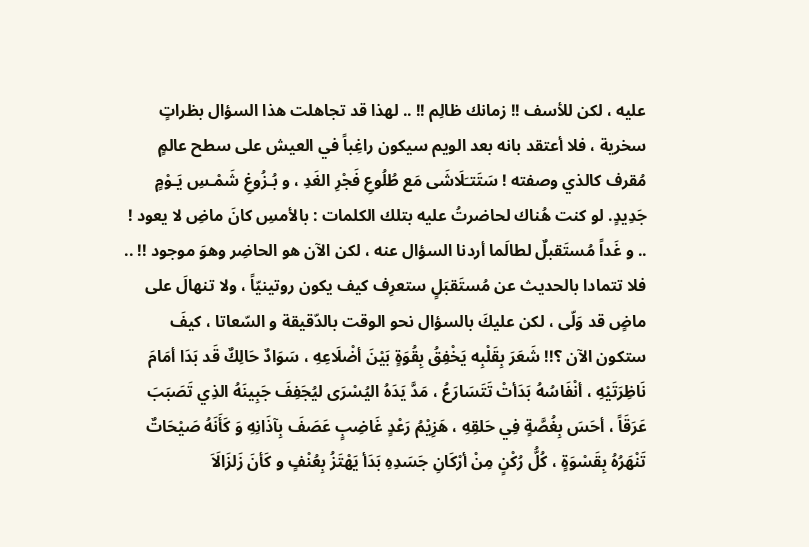عليه ، لكن للأسف !! زمانك ظالِم !! .. لهذا قد تجاهلت هذا السؤال بظراتٍ سخرية ، فلا أعتقد بانه بعد الويم سيكون راغِباً في العيش على سطح عالمٍ مُقرف كالذي وصفته ! سَتَتـَلَاشَى مَع طُلُوعِ فَجْرِ الغَدِ ، و بُـزُوغِ شَمْـسِ يَـوْمٍ جَدِيدٍ. لو كنت هُناك لحاضرتُ عليه بتلك الكلمات : بالأمسِ كانَ ماضِ لا يعود ! .. و غَداً مُستَقبلٌ لطالَما أردنا السؤال عنه ، لكن الآن هو الحاضِر وهوَ موجود !! .. فلا تتمادا بالحديث عن مُستَقبَلٍ ستعرِف كيف يكون روتينيّاً ، ولا تنهالَ على ماضٍ قد وَلّى ، لكن عليكَ بالسؤال نحو الوقت بالدّقيقة و السّعاتا ، كيفَ ستكون الآن ؟!! شَعَرَ بِقَلْبِه يَخْفِقُ بِقُوَةٍ بَيْنَ أضْلَاعِهِ ، سَوَادٌ حَالِكٌ قَد بَدَا أمَامَ نَاظِرَتَيْهِ ، أنْفَاسُهُ بَدَأتْ تَتَسَارَعُ ، مَدَّ يَدَهُ اليُسْرَى ليُجَفِفَ جَبِينَهُ الذِي تَصَبَبَ عَرَقَاً ، أحَسَ بِغُصَّةٍ فِي حَلقِهِ ، هَزِيْمُ رَعْدٍ غَاضِبٍ عَصَفَ بِآذَانِهِ وَ كَأَنَهُ صَيْحَاتٌ تَنْهَرُهُ بِقَسْوَةٍ ، كُلُّ رُكْنٍ مِنْ أرْكَانِ جَسَدِهِ بَدَأ يَهْتَزُ بِعُنْفٍ و كَأنَ زَلزَالَاَ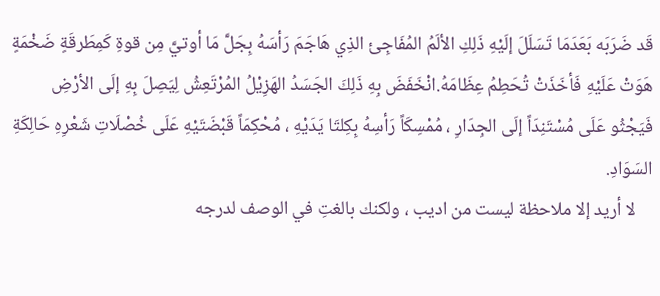قَد ضَرَبَه بَعَدَمَا تَسَلَلَ إلَيْهِ ذَلِكِ الألَمُ المُفَاجِئ الذِي هَاجَمَ رَأسَهُ بِجَلَّ مَا أوتيَّ مِن قوةِ كَمِطَرقَةٍ ضَخْمَةٍ هَوَتْ عَلَيْهِ فَأخَذَتْ تُحَطِمُ عِظَامَهُ.انْخَفَضَ بِهِ ذَلِكَ الجَسَدُ الهَزِيْلُ المُرْتَعِشُ لِيَصِلَ بِهِ إلَى الأرْضِ فَيَجْثُو عَلَى مُسْتَنِدَاً إلَى الجِدَارِ ، مُمْسِكَاً رَأسِهُ بِكِلتَا يَدَيْهِ ، مُحْكِمَاً قَبْضَتَيْهِ عَلَى خُصْلَاتِ شَعْرِهِ حَالِكَةِ السَوَادِ.
    لا أريد إلا ملاحظة ليست من اديب ، ولكنك بالغتِ في الوصف لدرجه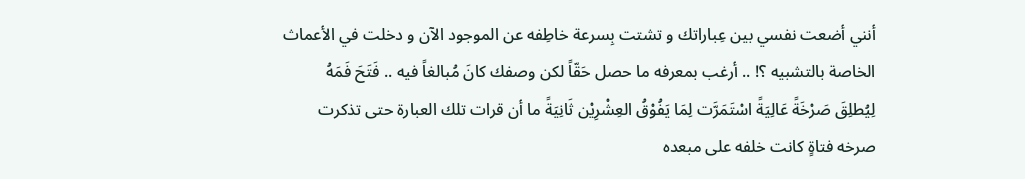أنني أضعت نفسي بين عِباراتك و تشتت بِسرعة خاطِفه عن الموجود الآن و دخلت في الأعماث الخاصة بالتشبيه ؟! .. أرغب بمعرفه ما حصل حَقّاً لكن وصفك كانَ مُبالغاً فيه .. فَتَحَ فَمَهُ لِيُطلِقَ صَرْخَةً عَالِيَةً اسْتَمَرَّت لِمَا يَفُوْقُ العِشْرِيْن ثَانِيَةً ما أن قرات تلك العبارة حتى تذكرت صرخه فتاةٍ كانت خلفه على مبعده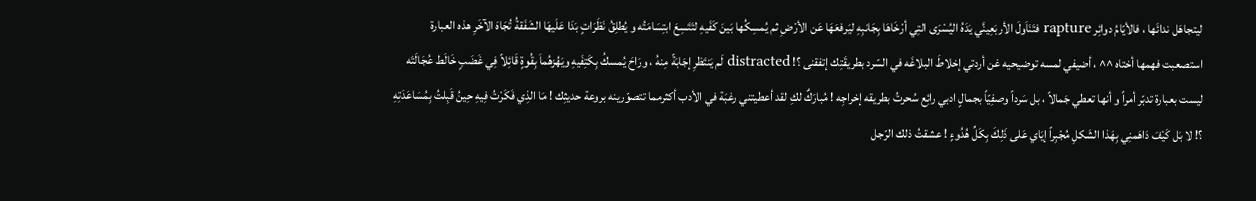ليتجاهَل ندائَها ، فالأيّامُ دوائِر rapture فتَنَاَولَ الأربَعِينَّي يَدَهُ اليُسْرَى التِي أرْخَاهَا بِجَانبِهِ ليَرفعَهَا عَن الأرْضِ ثم يُمسِكُها بَينَ كَفَيهِ لتَتَسِعَ ابتِسَامَتُه و يُطلِقُ نَظَرَاتٍ بَدَا عَلَيهَا الشَفَقةُ تُجَاهَ الآخَرِ هذه العبارة استصعبت فهمها أختاه ^^ ، أضيفي لمسه توضيحيه غن أردتي إخلاطَ البلاغَه في السّرد بطريقَتِك إتفقنى ؟! distracted لَم يَنتَظرِ إجَابَةً مِنهُ ، ورَاحَ يُمسكُ بِكَتِفَيهِ ويَهُزهُماَ بِقُوةٍ قَائِلاً فِي غَضَبٍ خَالَط عُجَالَتَه ليست بعبارة تدبّر أمراً و أنها تعطي جَمالاً ، بل سَرداً وصفِيّاً بجمالٍ ادبي رائِع سُحرتُ بطريقه إخراجِه ! مُبارَكٌ لكِ لقد أعطيتني رغبَة في الأدب أكثرمما تتصوّرينه بروعة حديثِك ! مَا الذِي فَكَرْتُ فِيهِ حِينُ قَبِلتُ بِمُسَاعَدَتِهِ ؟! لا بَل كَيْفَ دَاهَمنِي بِهَذا الشَكلِ مُجْبِراً إيَاي عَلى ذَلِكَ بِكَلِّ هُدُوءٍ ! عشقتُ ذلك الرّجل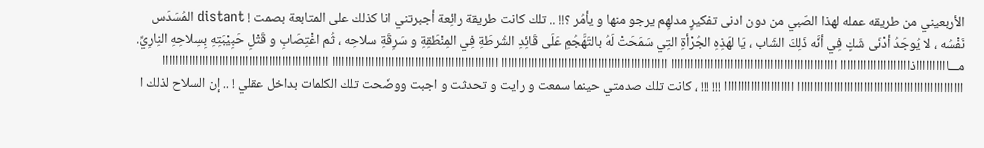الأربعيني من طريقه عمله لهذا الصّبي من دون ادنى تفكيرٍ مدلهِم يرجو منها و يأمُر ؟!! .. تلك كانت طريقة رائِعة أجبرتني انا كذلك على المتابعة بصمت ! distant المُسَدَس نَفْسُه ، لا يُوجَدُ أدْنَى شَكٍ فِي أنَّه ذَلِكَ الشَاب ، يَا لهَذِهِ الجُرْأةِ التِي سَمَحَتْ لَهُ بالتَهَّجُمِ عَلَى قَائِدِ الشُرطَةِ فِي المِنْطَقِةِ و سَرِقَةِ سلاحِه ، ثُم اغْتِصَابِ و قَتْلِ حَبِيْبَتِهِ بِسِلاحِهِ النِارِيِّ. مـــااااااااااذااااااااااااااااااااا اااااااااااااااااااااااااااااااااااااااااااااااااا اااااااااااااااااااااااااااااااااااااااااااااااااا اااااااااااااااااااااااااااااااااااااااااااااااااا اااااااااااااااااااااااااااااااااااااااااااااااااا اااااااااااااااااااااااااااااااااااااااااااااااااا ااااااااااااااااااااا !!! !!! ، كانت تلك صدمتي حينما سمعت و رايت و تحدثت و اجبت ووضّحت تلك الكلمات بداخل عقلي ! .. إن السلاح لذلك ا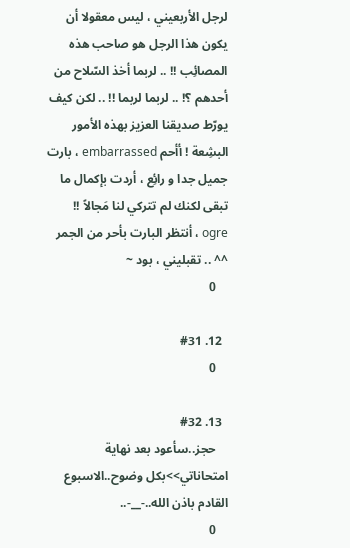لرجل الأربعيني ، ليس معقولا أن يكون هذا الرجل هو صاحب هذه المصائِب !! .. لربما أخذ السّلاح من أحدهم ؟! .. لربما لربما !! .. لكن كيف يورّط صديقنا العزيز بهذه الأمور البشِعة ! أأحم embarrassed ، بارت جميل جدا و رائِع ، أردت بإكمال ما تبقى لكنك لم تتركي لنا مَجالاً !! ogre ، أنتظر البارت بأحر من الجمر ^^ .. تقبليني ، بود ~
    0

  12. #31
    0

  13. #32
    حجز..سأعود بعد نهاية امتحاناتي>>بكل وضوح..الاسبوع القادم باذن الله..-__-..
    0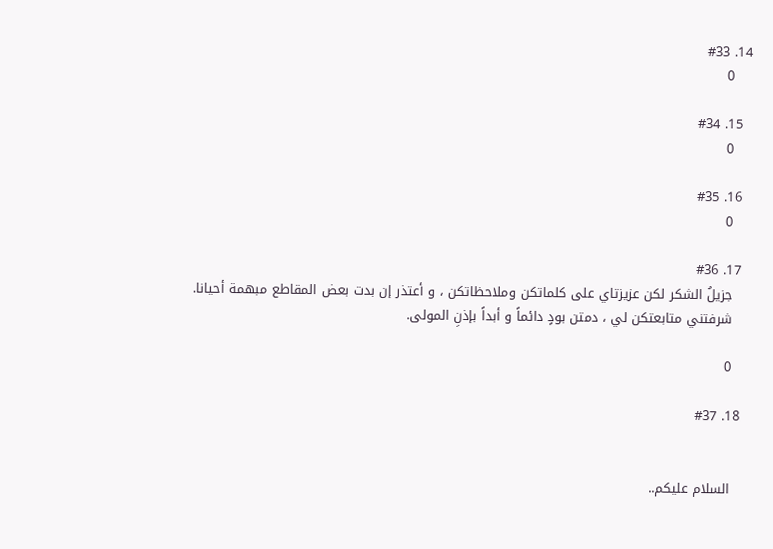14. #33
    0

  15. #34
    0

  16. #35
    0

  17. #36
    جزيلُ الشكر لكن عزيزتاي على كلماتكن وملاحظاتكن ، و أعتذر إن بدت بعض المقاطع مبهمة أحيانا.
    شرفتني متابعتكن لي ، دمتن بودٍ دائماً و أبداً بإذنِ المولى.

    0

  18. #37


    السلام عليكم..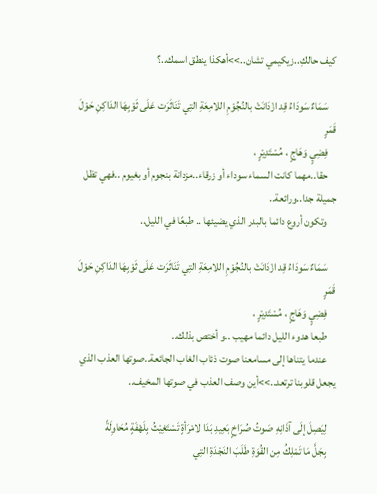كيف حالكِ..زيكيمي تشان..>>أهكذا ينطق اسمك..؟

    سَمَاءٌ سَودَاءُ قِد ازْدَانَتْ بالنُجُوْمِ اللامِعَةِ التِي تَنَاثَرَت عَلَى ثَوْبِهَا الدَاكِنِ حَوْلَ قَمَرٍ
    فِضِيٍ وَهَاجٍ ، مُسْتَدِيْرٍ ،
    حقا..مهما كانت السماء سوداء أو زرقاء..مزدانة بنجوم أو بغيوم ..فهي تظل جميلة جدا..ورائعة..
    وتكون أروع دائما بالبدر الذي يضيئها .. طبعًا في الليل..

    سَمَاءٌ سَودَاءُ قِد ازْدَانَتْ بالنُجُوْمِ اللامِعَةِ التِي تَنَاثَرَت عَلَى ثَوْبِهَا الدَاكِنِ حَوْلَ قَمَرٍ
    فِضِيٍ وَهَاجٍ ، مُسْتَدِيْرٍ ،
    طبعا هدوء الليل دائما مهيب ..و أختص بذلك..
    عندما يتناها إلى مسامعنا صوت ذئاب الغاب الجائعة..صوتها العذب الذي يجعل قلوبنا ترتعد..>>أين وصف العذب في صوتها المخيف..

    لِيَصِلَ إلَى آذَانِهِ صَوتُ صُرَاخٍ بَعِيدِ بَدَا لامْرَأةٍ تَسْتَغِيْثُ بِلَهْفَةٍ مُحَاوِلَةً
    بِجَلَّ مَا تَمْلِكُ مِن القُوَةِ طَلَبَ النَجْدَةِ التِي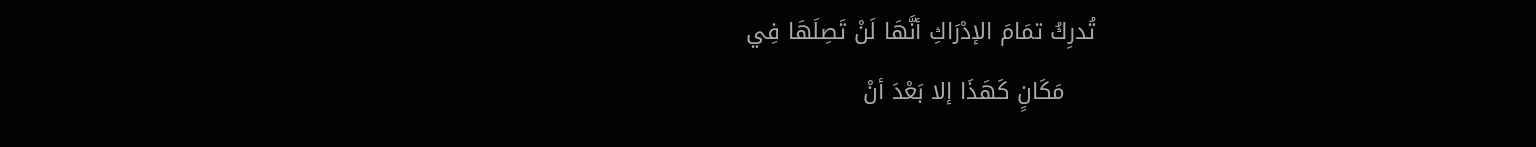تُدرِكُ تمَامَ الإدْرَاكِ أنَّهَا لَنْ تَصِلَهَا فِي
    مَكَانٍ كَهَذَا إلا بَعْدَ أنْ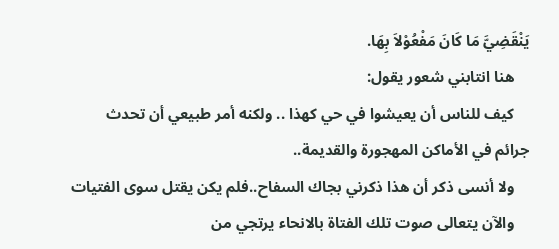يَنْقَضِيَّ مَا كَانَ مَفْعُوْلاَ بِهَا.
    هنا انتابني شعور يقول:
    كيف للناس أن يعيشوا في حي كهذا .. ولكنه أمر طبيعي أن تحدث جرائم في الأماكن المهجورة والقديمة..
    ولا أنسى ذكر أن هذا ذكرني بجاك السفاح..فلم يكن يقتل سوى الفتيات
    والآن يتعالى صوت تلك الفتاة بالانحاء يرتجي من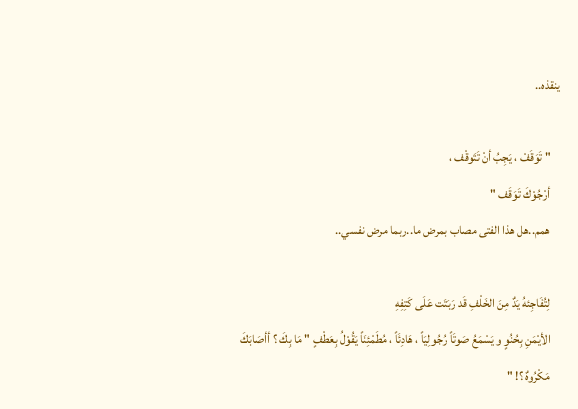ينقذه..

    " تَوَقَفْ ، يَجِبُ أنْ تَتَوقْف ،
    أرْجُوْكَ تَوَقَف "
    همم..هل هذا الفتى مصاب بمرض ما..ربما مرض نفسي..

    لِتُفَاجِئهُ يَدٌ مِنَ الخَلْفِ قَد رَبَتَت عَلَى كَتِفِهِ
    الأيْمَنِ بِحُنُوٍ و يَسْمَعُ صَوتَاً رُجُولِيَاً ، هَادِئَاً ، مُطَمْئِنَاً يَقُوْلُ بِعَطْفٍ " مَا بِكَ ؟ أأصَابَكَ
    مَكْرُوهٌ ؟! "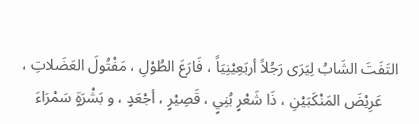التَفَتَ الشَابُ لِيَرَى رَجُلاً أربَعِيْنِيَاً ، فَارَعَ الطُوْلِ ، مَفْتُولَ العَضَلاتِ ،
    عَرِيْضَ المَنْكَبَيْنِ ، ذَا شَعْرٍ بُنِيٍ ، قَصِيْرٍ ، أجْعَدٍ ، و بَشْرَةٍ سَمْرَاءَ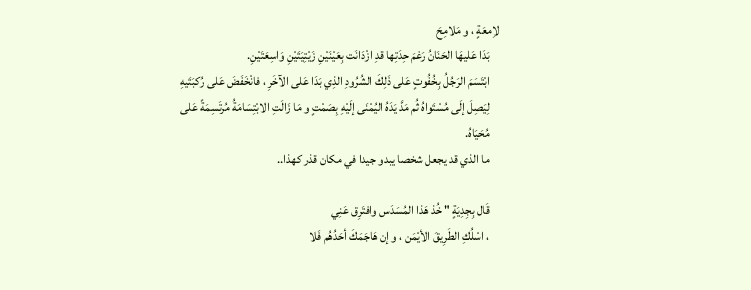لاِمعَةٍ ، و مَلامِحَ
    بَدَا عَليهَا الحَنَانُ رَغمَ حِدَتِها قدِ ازْدَانَت بِعَيْنَيْنِ زَيْتِيَتَيْنِ وَاسِعَتَيْنِ.
    ابْتَسَمَ الرَجُلُ بِخُفُوتٍ عَلى ذَلِكَ الشُرُودِ الذِي بَدَا عَلى الآخَرِ ، فانْخَفَضَ عَلى رُكبَتَيهِ
    لِيَصِلَ إلَى مُسْتَواهُ ثُم مَدَّ يَدَهُ اليُمْنَى إلَيْهِ بِصَمْتٍ و مَا زَالَتِ الابْتِسَامَةُ مُرتَسِمَةً عَلى
    مُحَيَاهُ.
    ما الذي قد يجعل شخصا يبدو جيدا في مكان قذر كهذا..

    قَال بِجِدِيَةٍ " خُذ هَذا المُسَدَس وافتَرِق عَنِي
    ، اسْلُكِ الطَرِيقَ الأيْمَن ، و إن هَاجَمَكَ أحَدُهُم فَلا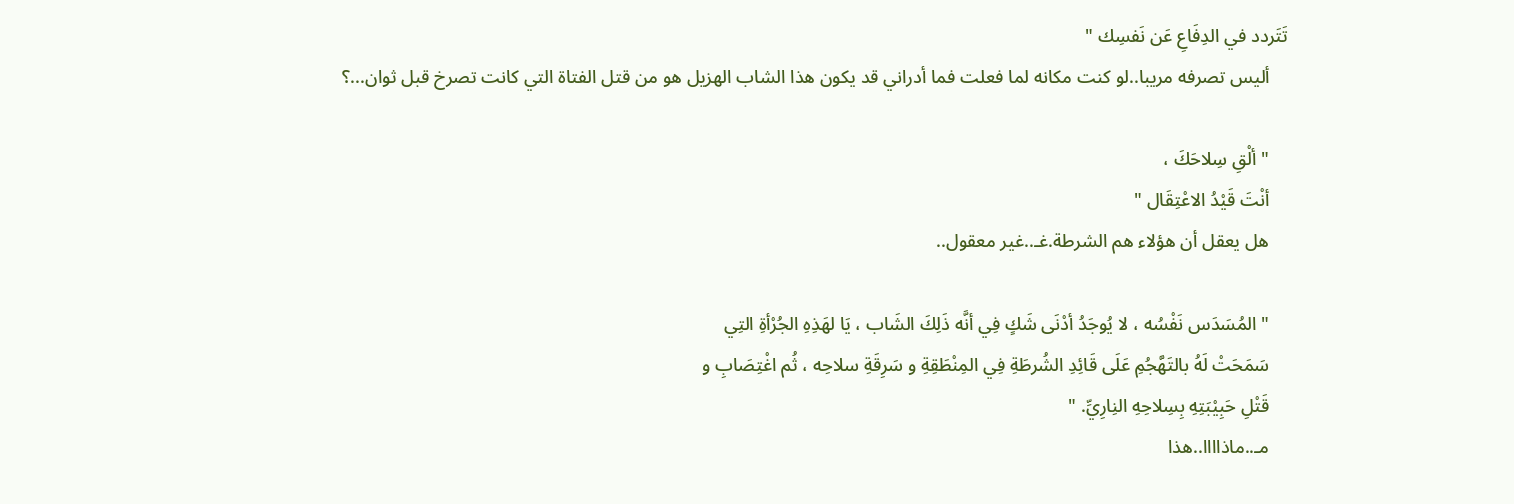تَتَردد في الدِفَاعِ عَن نَفسِك "
    أليس تصرفه مريبا..لو كنت مكانه لما فعلت فما أدراني قد يكون هذا الشاب الهزيل هو من قتل الفتاة التي كانت تصرخ قبل ثوان...؟

    " ألْقِ سِلاحَكَ ،
    أنْتَ قَيْدُ الاعْتِقَال "
    هل يعقل أن هؤلاء هم الشرطة.غـ..غير معقول..

    " المُسَدَس نَفْسُه ، لا يُوجَدُ أدْنَى شَكٍ فِي أنَّه ذَلِكَ الشَاب ، يَا لهَذِهِ الجُرْأةِ التِي
    سَمَحَتْ لَهُ بالتَهَّجُمِ عَلَى قَائِدِ الشُرطَةِ فِي المِنْطَقِةِ و سَرِقَةِ سلاحِه ، ثُم اغْتِصَابِ و
    قَتْلِ حَبِيْبَتِهِ بِسِلاحِهِ النِارِيِّ. "
    مـ..ماذاااا..هذا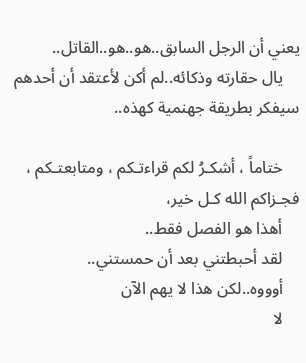يعني أن الرجل السابق..هو..هو..القاتل..
    يال حقارته وذكائه..لم أكن لأعتقد أن أحدهم سيفكر بطريقة جهنمية كهذه..

    ختاماً ، أشكـرُ لكم قراءتـكم ، ومتابعتـكم ، فجـزاكم الله كـل خير،
    أهذا هو الفصل فقط..
    لقد أحبطتني بعد أن حمستني..
    أوووه..لكن هذا لا يهم الآن
    لا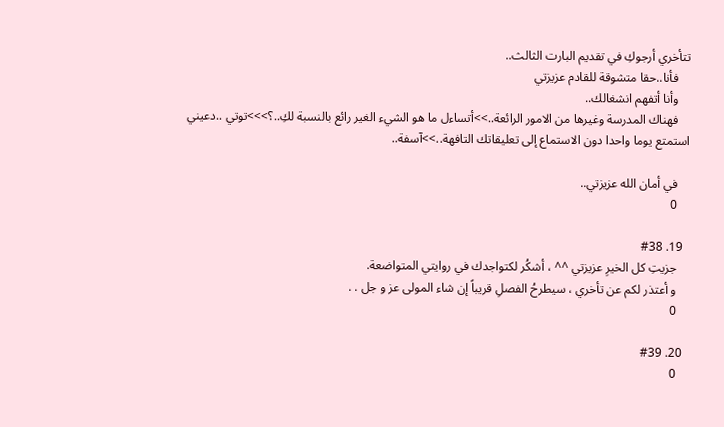تتأخري أرجوكِ في تقديم البارت الثالث..
    فأنا..حقا متشوقة للقادم عزيزتي
    وأنا أتفهم انشغالك..
    فهناك المدرسة وغيرها من الامور الرائعة..>>أتساءل ما هو الشيء الغير رائع بالنسبة لكِ..؟>>>توتي ..دعيني استمتع يوما واحدا دون الاستماع إلى تعليقاتك التافهة..>>آسفة..

    في أمان الله عزيزتي..
    0

  19. #38
    جزيتِ كل الخيرِ عزيزتي ^^ ، أشكُر لكتواجدك في روايتي المتواضعة.
    و أعتذر لكم عن تأخري ، سيطرحُ الفصلِ قريباً إن شاء المولى عز و جل . .
    0

  20. #39
    0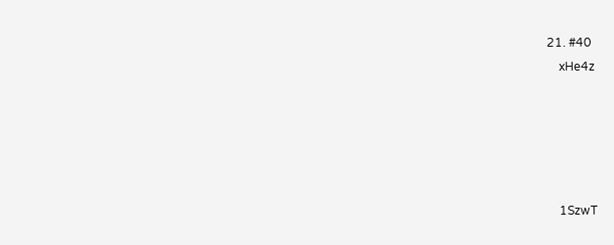21. #40
    xHe4z





    1SzwT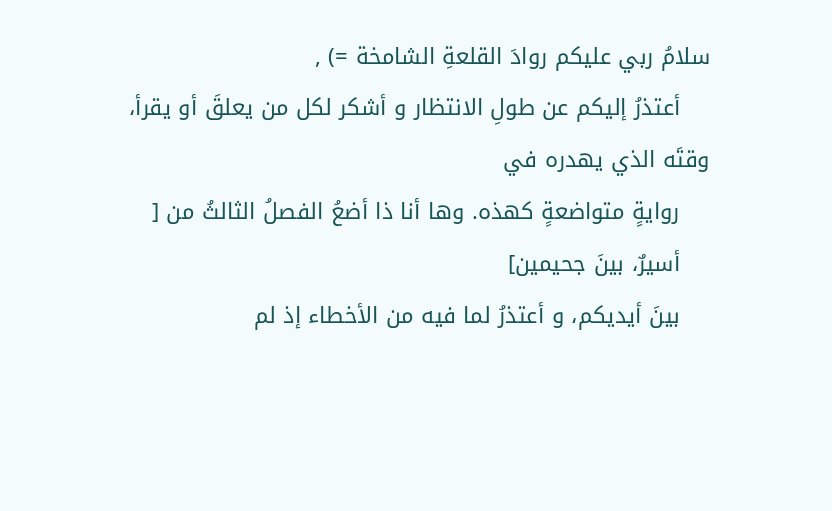سلامُ ربي عليكم روادَ القلعةِ الشامخة =) ,
    أعتذرُ إليكم عن طولِ الانتظار و أشكر لكل من يعلقَ أو يقرأ، وقتَه الذي يهدره في
    روايةٍ متواضعةٍ كهذه. وها أنا ذا أضعُ الفصلُ الثالثُ من [
    أسيرٌ، بينَ جحيمين]
    بينَ أيديكم، و أعتذرُ لما فيه من الأخطاء إذ لم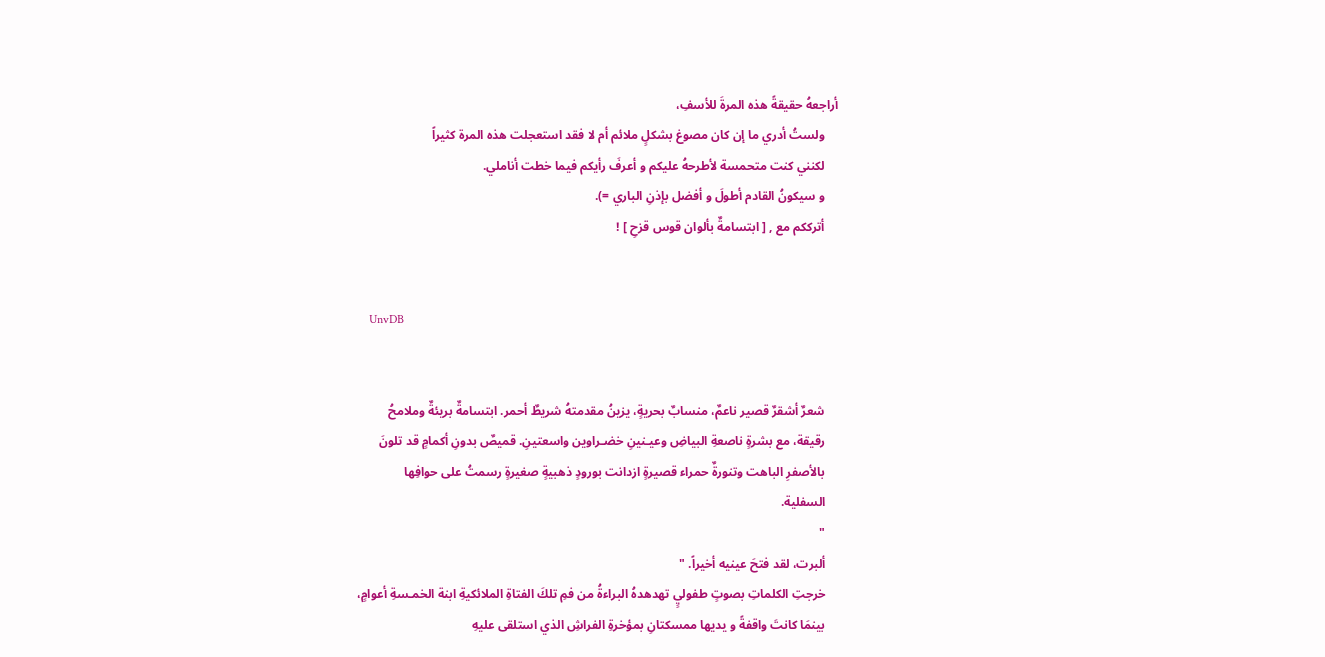أراجعهُ حقيقةً هذه المرةَ للأسفِ،
    ولستُ أدري ما إن كان مصوغ بشكلٍ ملائم أم لا فقد استعجلت هذه المرة كثيراً
    لكنني كنت متحمسة لأطرحهُ عليكم و أعرفَ رأيكم فيما خطت أناملي.
    و سيكونُ القادم أطولَ و أفضل بإذنِ الباري =).
    أترككم مع , [ ابتسامةٌ بألوان قوس قزحِ ] !


    UnvDB


    شعرٌ أشقرٌ قصير ناعمٌ، منسابٌ بحريةٍ، يزينُ مقدمتهُ شريطٌ أحمر. ابتسامةٌ بريئةٌ وملامحُ
    رقيقة، مع بشرةٍ ناصعةِ البياضِ وعيـنينِ خضـراوين واسعتينِ. قميصٌ بدونِ أكمامٍ قد تلونَ
    بالأصفرِ الباهت وتنورةٌ حمراء قصيرةٍ ازدانت بورودٍ ذهبيةٍ صغيرةٍ رسمتُ على حوافِها
    السفلية.
    "
    ألبرت، لقد فتحَ عينيه أخيراً. "
    خرجتِ الكلماتِ بصوتٍ طفوليٍ تهدهدهُ البراءةُ من فمِ تلكَ الفتاةِ الملائكيةِ ابنة الخمـسةِ أعوامٍ،
    بينمَا كانتَ واقفةً و يديها ممسكتانِ بمؤخرةِ الفراشِ الذي استلقى عليهِ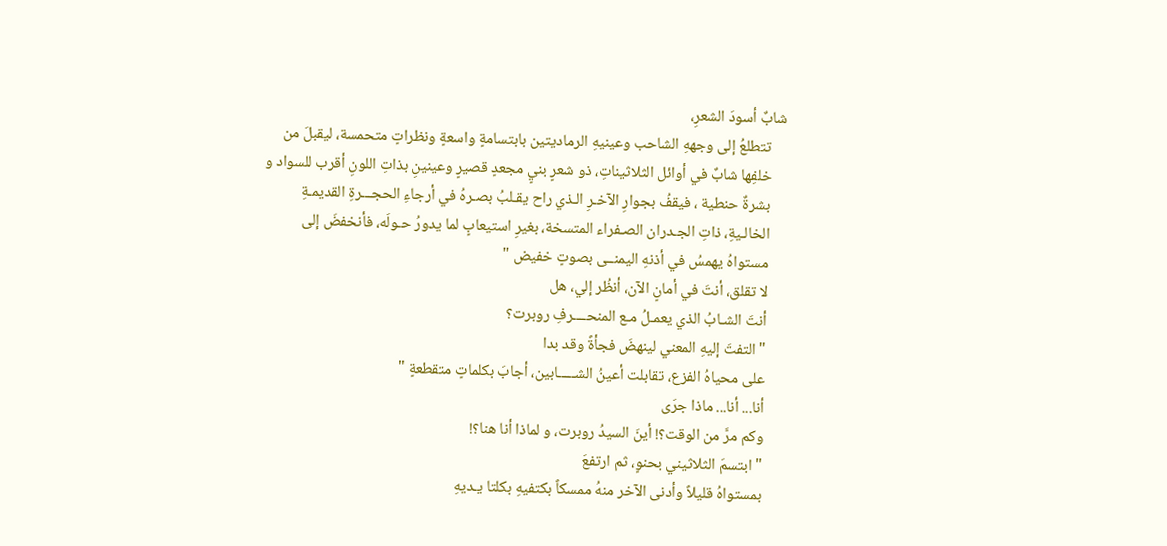شابٌ أسودَ الشعرِ،
    تتطلعُ إلى وجههِ الشاحب وعينيهِ الرماديتين بابتسامةٍ واسعةٍ ونظراتٍ متحمسة، ليقبلَ من
    خلفِها شابٌ في أوائل الثلاثيناتِ، ذو شعرٍ بنيٍ مجعدٍ قصيرٍ وعينينِ بذاتِ اللونِ أقرب للسواد و
    بشرةٌ حنطية ، فيقفُ بجوارِ الآخـرِ الـذي راح يقـلبُ بصـرهُ في أرجاءِ الحجـــرةِ القديمـةِ
    الخالـيةِ، ذاتِ الجـدران الصـفراء المتسخة، بغيرِ استيعابٍ لما يدورُ حـولَه، فأنخفضَ إلى
    مستواهُ يهمسُ في أذنهِ اليمنــى بصوتٍ خفيض "
    لا تقلق، أنتَ في أمانٍ الآن، أنظُر إلي، هل
    أنتَ الشـابُ الذي يعمـلُ مـع المنحــــرفِ روبرت؟
    " التفتَ إليهِ المعني لينهضَ فجأةً وقد بدا
    على محياهُ الفزع، تقابلت أعينُ الشـــــابين، أجابَ بكلماتٍ متقطعةٍ "
    أنا... أنا... ماذا جرَى
    وكم مرَّ من الوقت؟! أينَ السيدُ روبرت، و لماذا أنا هنا؟!
    " ابتسمَ الثلاثيني بحنوٍ، ثم ارتفعَ
    بمستواهُ قليلاً وأدنى الآخر منهُ ممسكاً بكتفيهِ بكلتا يـديهِ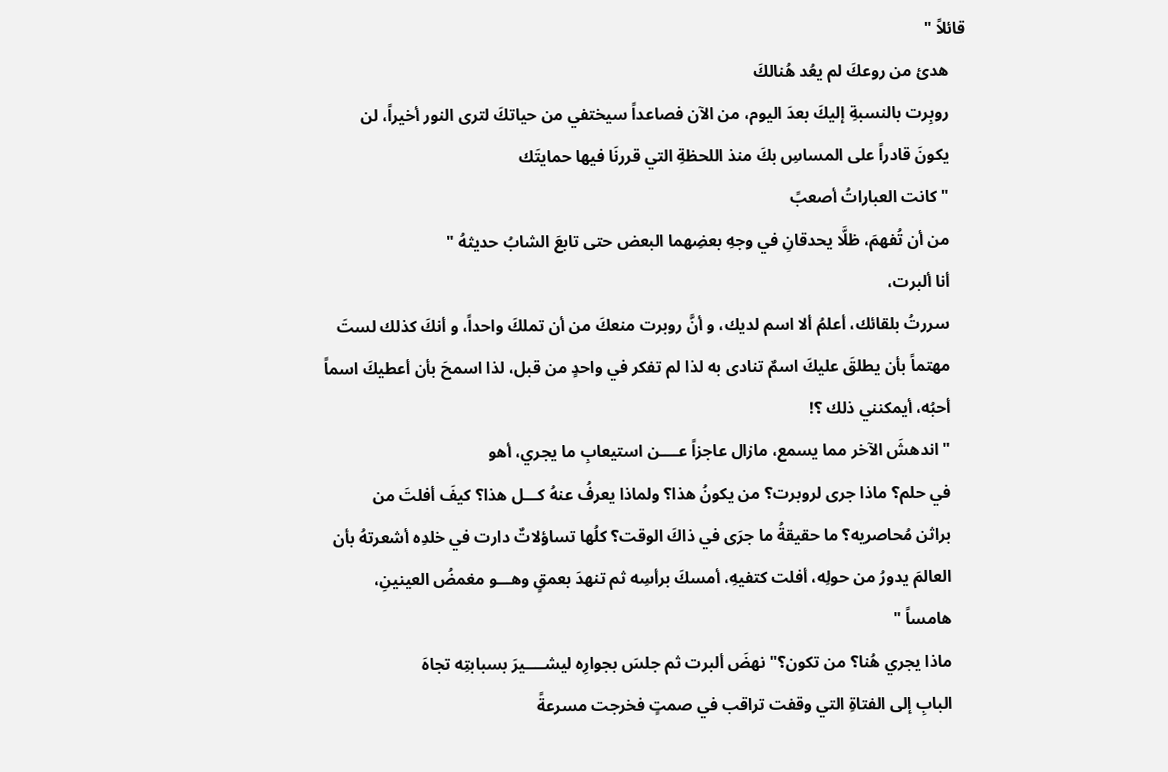قائلاً "
    هدئ من روعكَ لم يعُد هُنالكَ
    روبِرت بالنسبةِ إليكَ بعدَ اليوم، من الآن فصاعداً سيختفي من حياتكَ لترى النور أخيراً، لن
    يكونَ قادراً على المساسِ بكَ منذ اللحظةِ التي قررنَا فيها حمايتَك
    " كانت العباراتُ أصعبً
    من أن تُفهمَ، ظلَّا يحدقانِ في وجهِ بعضِهما البعض حتى تابعَ الشابُ حديثهُ "
    أنا ألبرت،
    سررتُ بلقائك، أعلمُ ألا اسم لديك، و أنَّ روبرت منعكَ من أن تملكَ واحداً، و أنكَ كذلك لستَ
    مهتماً بأن يطلقَ عليكَ اسمٌ تنادى به لذا لم تفكر في واحدٍ من قبل، لذا اسمحَ بأن أعطيكَ اسماً
    أحبُه، أيمكنني ذلك ؟!
    " اندهشَ الآخر مما يسمع، مازال عاجزاً عــــن استيعابِ ما يجري، أهو
    في حلم؟ ماذا جرى لروبرت؟ من يكونُ هذا؟ ولماذا يعرفُ عنهُ كـــل هذا؟ كيفَ أفلتَ من
    براثن مُحاصريه؟ ما حقيقةُ ما جرَى في ذاكَ الوقت؟ كلُها تساؤلاتٌ دارت في خلدِه أشعرتهُ بأن
    العالمَ يدورُ من حولِه، أفلت كتفيهِ، أمسكَ برأسِه ثم تنهدَ بعمقٍ وهـــو مغمضُ العينينِ،
    هامساً "
    ماذا يجري هُنا؟ من تكون؟" نهضَ ألبرت ثم جلسَ بجوارِه ليشــــيرَ بسبابتِه تجاهَ
    البابِ إلى الفتاةِ التي وقفت تراقب في صمتٍ فخرجت مسرعةً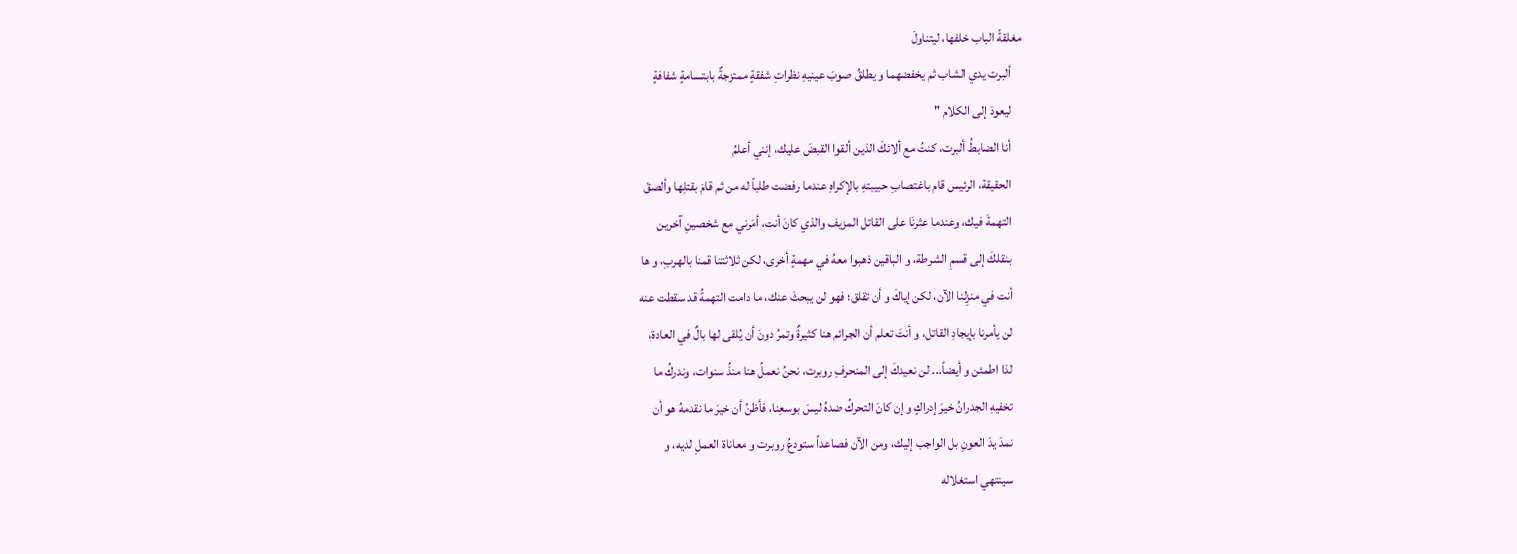مغلقةً الباب خلفها، ليتناولَ
    ألبرت يدي الشاب ثم يخفضهما و يطلقُ صوبَ عينيهِ نظراتِ شفقةٍ ممتزجةٌ بابتسامةٍ شفافةٍ
    ليعودَ إلى الكلام "
    أنا الضابطُ ألبرت، كنتُ مع ألائكَ الذين ألقوا القبضَ عليك، إنني أعلمُ
    الحقيقة، الرئيس قام باغتصابِ حبيبتهِ بالإكراهِ عندما رفضت طلباً له من ثم قامَ بقتلِها وألصقَ
    التهمةَ فيك، وعندما عثرنَا على القاتل المزيف والذي كانَ أنت، أمَرني مع شخصينِ آخرين
    بنقلكَ إلى قسمِ الشرطة، و الباقين ذهبوا معهُ في مهمةٍ أخرى، لكن ثلاثتنا قمنا بالهربِ، و ها
    أنت في منزِلنا الآن، لكن إياكَ و أن تقلق؛ فهو لن يبحثَ عنك، ما دامت التهمةُ قد سقطت عنه
    لن يأمرنا بإيجادِ القاتل، و أنتَ تعلم أن الجرائم هنا كثيرةٌ وتمرُ دونَ أن يُلقى لها بالٌ في العادة،
    لذا اطمئن و أيضاً... لن نعيدكَ إلى المنحرفِ روبرت، نحنُ نعملُ هنا منذُ سنوات، وندركُ ما
    تخفيهِ الجدرانُ خيرَ إدراكٍ و إن كانَ التحركُ ضدهُ ليسَ بوسعِنا، فأظنُ أن خيرَ ما نقدمهُ هو أن
    نمدَ يدَ العونِ بل الواجب إليك، ومن الآن فصاعداً ستودعُ روبرت و معاناة العملِ لديه، و
    سينتهي استغلاله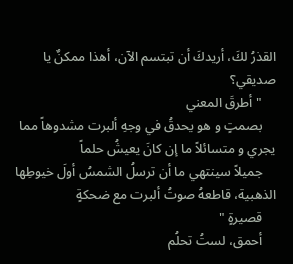القذرُ لكَ، أريدكَ أن تبتسم الآن، أهذا ممكنٌ يا صديقي؟
    " أطرقَ المعني
    بصمتٍ و هو يحدقُ في وجهِ ألبرت مشدوهاً مما يجري و متسائلاً ما إن كانَ يعيشُ حلماً
    جميلاً سينتهي ما أن ترسلُ الشمسُ أولَ خيوطِها الذهبية، قاطعهُ صوتُ ألبرت مع ضحكةٍ
    قصيرةٍ "
    أحمق، لستُ تحلُم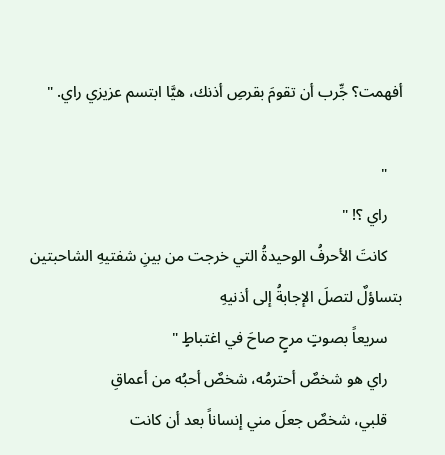أفهمت؟ جِّرب أن تقومَ بقرصِ أذنك، هيَّا ابتسم عزيزي راي. "

    "
    راي ؟! "
    كانتَ الأحرفُ الوحيدةُ التي خرجت من بينِ شفتيهِ الشاحبتين بتساؤلٌ لتصلَ الإجابةُ إلى أذنيهِ
    سريعاً بصوتٍ مرحٍ صاحَ في اغتباطٍ "
    راي هو شخصٌ أحترمُه، شخصٌ أحبُه من أعماقِ
    قلبي، شخصٌ جعلَ مني إنساناً بعد أن كانت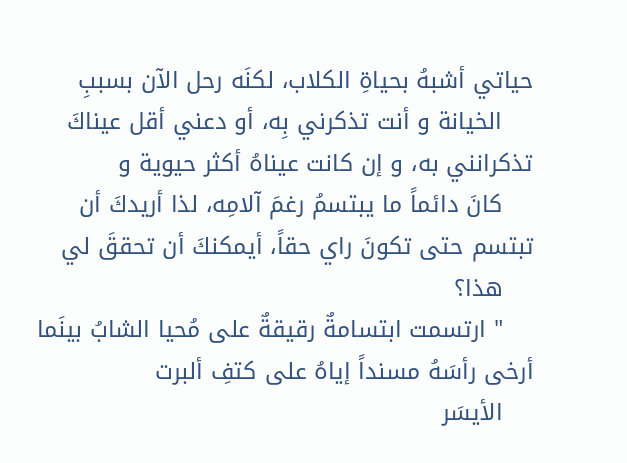حياتي أشبهُ بحياةِ الكلاب، لكنَه رحل الآن بسببِ
    الخيانة و أنت تذكرني بِه، أو دعني أقل عيناكَ تذكرانني به، و إن كانت عيناهُ أكثر حيوية و
    كانَ دائماً ما يبتسمُ رغمَ آلامِه، لذا أريدكَ أن تبتسم حتى تكونَ راي حقاً، أيمكنكَ أن تحققَ لي
    هذا؟
    " ارتسمت ابتسامةٌ رقيقةٌ على مُحيا الشابُ بينَما أرخى رأسَهُ مسنداً إياهُ على كتفِ ألبرت
    الأيسَر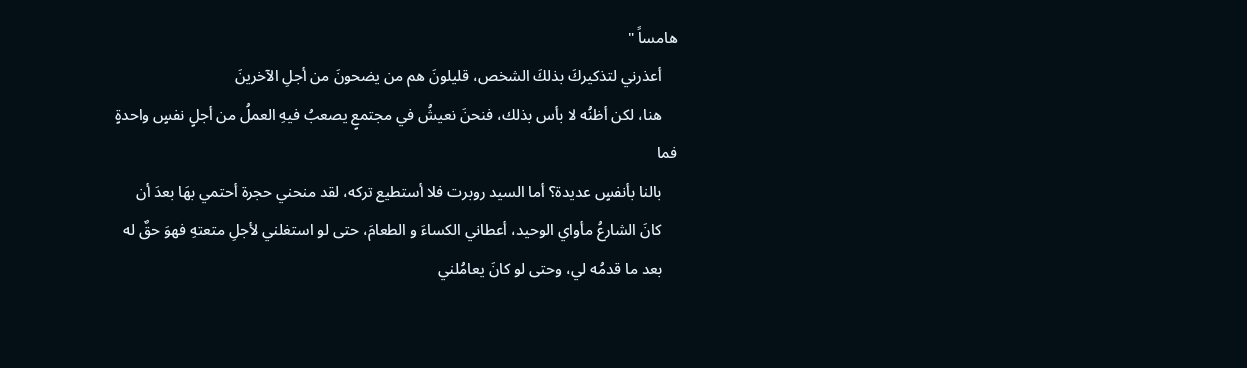هامساً "
    أعذرني لتذكيركَ بذلكَ الشخص، قليلونَ هم من يضحونَ من أجلِ الآخرينَ
    هنا، لكن أظنُه لا بأس بذلك، فنحنَ نعيشُ في مجتمعٍ يصعبُ فيهِ العملُ من أجلٍ نفسٍ واحدةٍ فما
    بالنا بأنفسٍ عديدة؟ أما السيد روبرت فلا أستطيع تركه، لقد منحني حجرة أحتمي بهَا بعدَ أن
    كانَ الشارعُ مأواي الوحيد، أعطاني الكساءَ و الطعامَ، حتى لو استغلني لأجلِ متعتهِ فهوَ حقٌ له
    بعد ما قدمُه لي، وحتى لو كانَ يعامُلني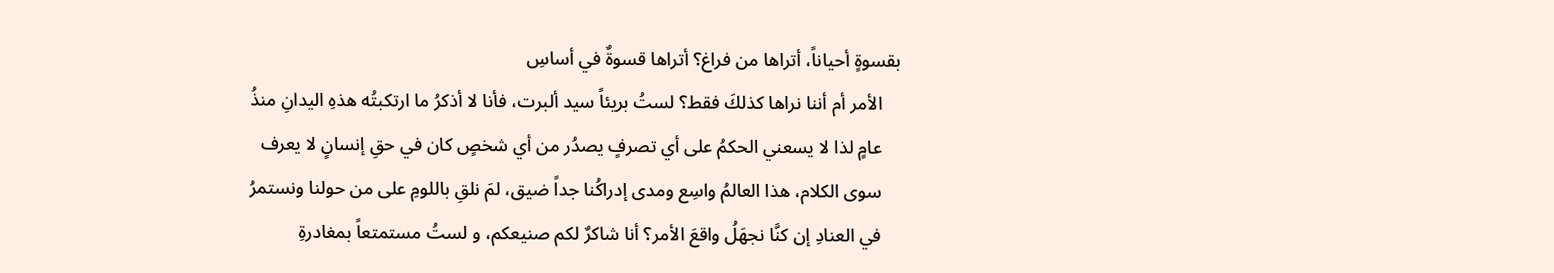بقسوةٍ أحياناً، أتراها من فراغ؟ أتراها قسوةٌ في أساسِ
    الأمر أم أننا نراها كذلكَ فقط؟ لستُ بريئاً سيد ألبرت، فأنا لا أذكرُ ما ارتكبتُه هذهِ اليدانِ منذُ
    عامٍ لذا لا يسعني الحكمُ على أي تصرفٍ يصدُر من أي شخصٍ كان في حقِ إنسانٍ لا يعرف
    سوى الكلام، هذا العالمُ واسِع ومدى إدراكُنا جداً ضيق، لمَ نلقِ باللومِ على من حولنا ونستمرُ
    في العنادِ إن كنَّا نجهَلُ واقعَ الأمر؟ أنا شاكرٌ لكم صنيعكم، و لستُ مستمتعاً بمغادرةِ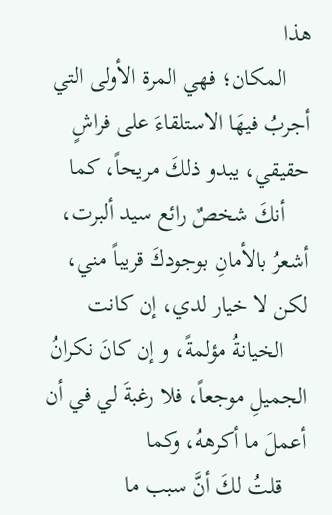هذا
    المكان؛ فهي المرة الأولى التي أجربُ فيهَا الاستلقاءَ على فراشٍ حقيقي، يبدو ذلكَ مريحاً، كما
    أنكَ شخصٌ رائع سيد ألبرت، أشعرُ بالأمانِ بوجودكَ قريباً مني، لكن لا خيار لدي، إن كانت
    الخيانةُ مؤلمةً، و إن كانَ نكرانُ الجميلِ موجعاً، فلا رغبةَ لي في أن أعملَ ما أكرههُ، وكما
    قلتُ لكَ أنَّ سبب ما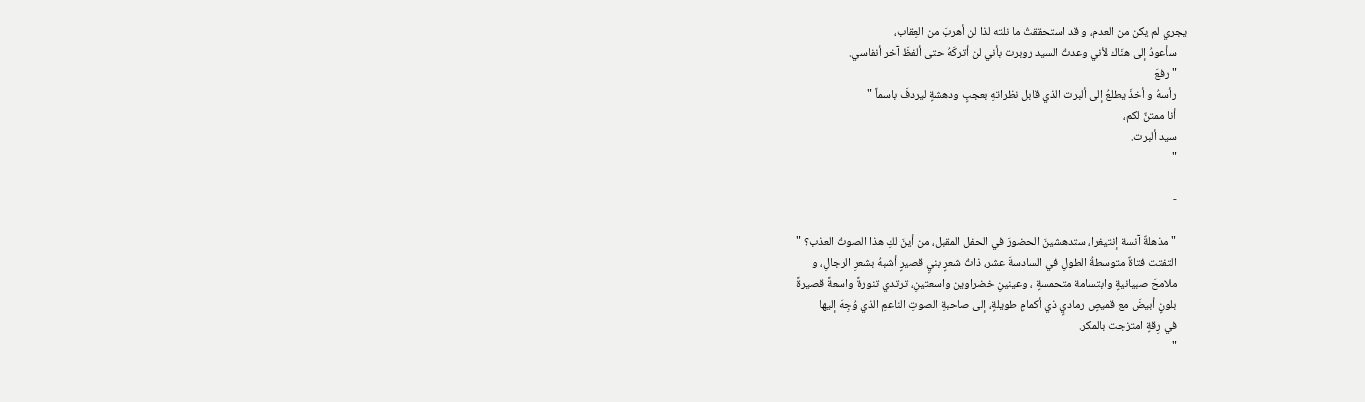يجري لم يكن من العدم، و قد استحققتُ ما نلته لذا لن أهربَ من العِقاب،
    سأعودُ إلى هنَاك لأني وعدتُ السيد روبرت بأني لن أتركَهُ حتى ألفظَ آخر أنفاسي.
    " رفعَ
    رأسهُ و أخذَ يطلعُ إلى ألبرت الذي قابل نظراتهِ بعجبٍ ودهشةٍ ليردفَ باسماً "
    أنا ممتنٌ لكم،
    سيد ألبرت.
    "

    -

    " مذهلةٌ آنسة إنتيغرا، ستدهشينَ الحضورَ في الحفل المقبل، من أينَ لكِ هذا الصوتُ العذب؟ "
    التفتت فتاةٌ متوسطةُ الطولِ في السادسةَ عشر، ذاتُ شعرٍ بنيٍ قصيرٍ أشبهُ بشعرِ الرجالِ، و
    ملامحَ صبيانيةٍ وابتسامة متحمسةٍ ، وعينينِ خضراوين واسعتينِ، ترتدي تنورةً واسعةً قصيرةً
    بلونٍ أبيضَ مع قميصٍ رماديٍ ذي أكمامٍ طويلةٍ، إلى صاحبةِ الصوتِ الناعمِ الذي وُجِهَ إليها
    في رِقةٍ امتزجت بالمكر.
    "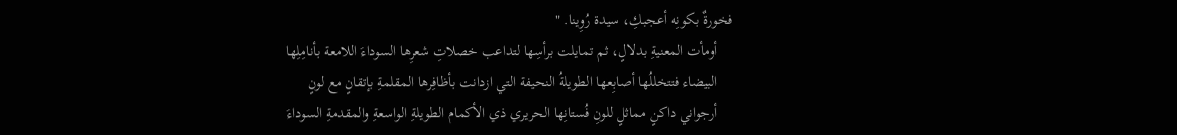فخورةٌ بكونِه أعجبكِ، سيدة رُوِينا. "
    أومأت المعنيةِ بدلالٍ، ثم تمايلت برأسِها لتداعب خصلاتِ شعرِها السوداءَ اللامعة بأنامِلِها
    البيضاء فتتخللُها أصابِعها الطويلةُ النحيفة التي ازدانت بأظافِرها المقلمةِ بإتقانٍ مع لونٍ
    أرجواني داكنٍ مماثلٍ للونِ فُستانِها الحريري ذي الأكمام الطويلةِ الواسعةِ والمقدمةِ السوداءَ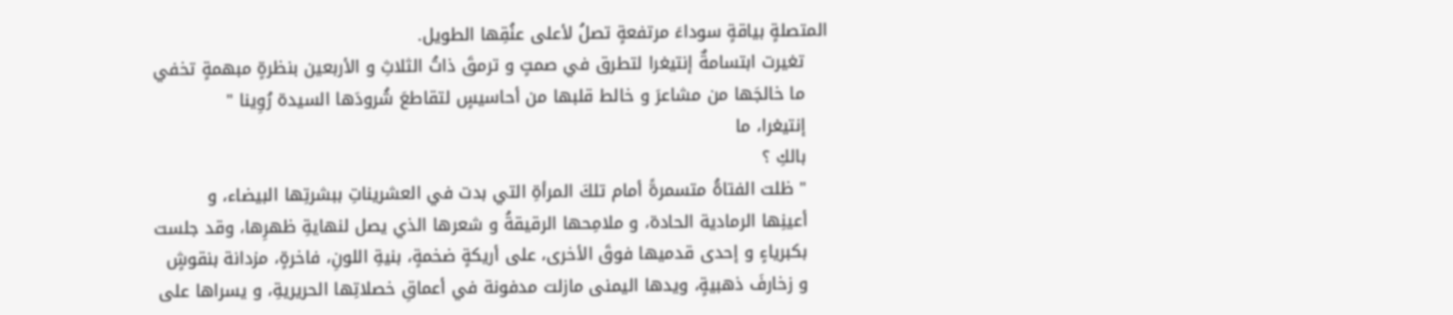المتصلةٍ بياقةٍ سوداءَ مرتفعةٍ تصلُ لأعلى عنُقِها الطويل.
    تغيرت ابتسامةٌ إنتيغرا لتطرق في صمتٍ و ترمقَ ذاتُ الثلاثِ و الأربعين بنظرةٍ مبهمةٍ تخفي
    ما خالجَها من مشاعرَ و خالط قلبها من أحاسيسٍ لتقاطعَ شُرودَها السيدة رُوِينا "
    إنتيغرا، ما
    بالكِ ؟
    " ظلت الفتاةُ متسمرةً أمام تلكَ المرأةِ التي بدت في العشريناتِ ببشرتِها البيضاء، و
    أعينِها الرمادية الحادة، و ملامِحها الرقيقةُ و شعرها الذي يصل لنهايةِ ظهرِها، وقد جلست
    بكبرياءٍ و إحدى قدميها فوقَ الأخرى، على أريكةٍ ضخمةٍ، بنيةِ اللونِ، فاخرةٍ، مزدانة بنقوشٍ
    و زخارفَ ذهبيةٍ، ويدها اليمنى مازلت مدفونة في أعماقِ خصلاتِها الحريريةِ، و يسراها على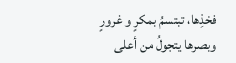فخذِها، تبتسمُ بمكرٍ و غرورٍ وبصرها يتجولُ من أعلى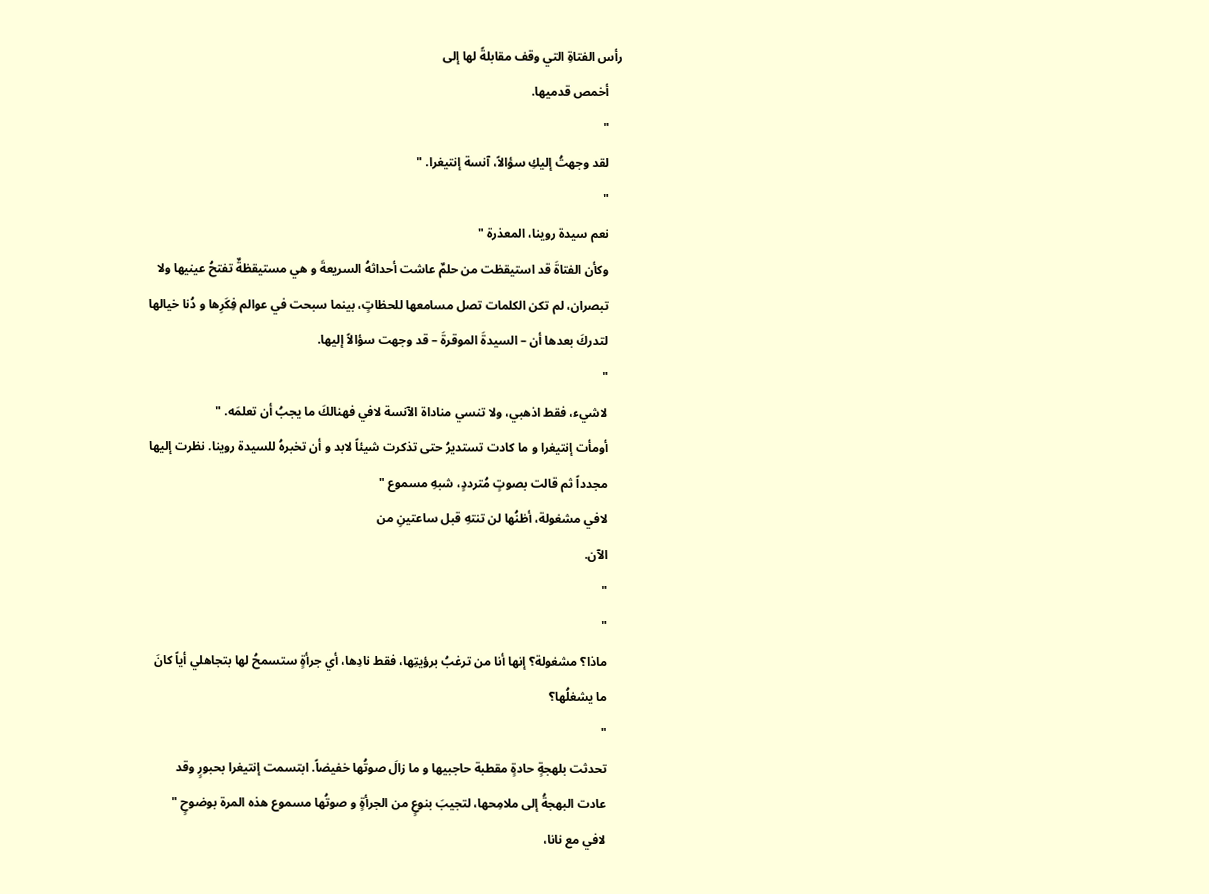رأس الفتاةِ التي وقف مقابلةً لها إلى
    أخمص قدميها.
    "
    لقد وجهتُ إليكِ سؤالاً، آنسة إنتيغرا. "
    "
    نعم سيدة روينا، المعذرة "
    وكأن الفتاةَ قد استيقظت من حلمٌ عاشت أحداثهُ السريعةَ و هي مستيقظةٌ تفتحُ عينيها ولا
    تبصران، لم تكن الكلمات تصل مسامعها للحظاتٍ، بينما سبحت في عوالم فِكَرِها و دُنا خيالها
    لتدركَ بعدها أن – السيدةَ الموقرةَ – قد وجهت سؤالاً إليها.
    "
    لاشيء، فقط اذهبي، ولا تنسي مناداة الآنسة لافي فهنالكَ ما يجبُ أن تعلمَه. "
    أومأت إنتيغرا و ما كادت تستديرُ حتى تذكرت شيئاً لابد و أن تخبرهُ للسيدة روينا. نظرت إليها
    مجدداً ثم قالت بصوتٍ مُترددٍ، شبهِ مسموع "
    لافي مشغولة، أظنُها لن تنتهِ قبل ساعتينِ من
    الآن.
    "
    "
    ماذا؟ مشغولة؟ إنها أنا من ترغبُ برؤيتِها، فقط نادِها، أي جرأةٍ ستسمحُ لها بتجاهلي أياً كانَ
    ما يشغلُها؟
    "
    تحدثت بلهجةٍ حادةٍ مقطبة حاجبيها و ما زالَ صوتُها خفيضاً. ابتسمت إنتيغرا بحبورٍ وقد
    عادت البهجةُ إلى ملامِحها، لتجيبَ بنوعٍ من الجرأةٍ و صوتُها مسموع هذه المرة بوضوحٍ "
    لافي مع نانا،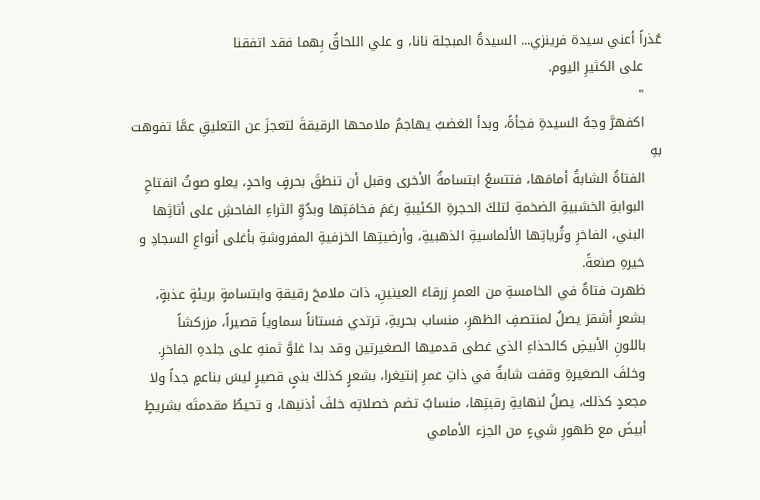عُذراً أعني سيدة فرينزي... السيدةُ المبجلة نانا، و علي اللحاقُ بِهما فقد اتفقنا
    على الكثيرِ اليوم.
    "
    اكفهرَّ وجهُ السيدةِ فجأةً، وبدأ الغضبُ يهاجمُ ملامحها الرقيقةَ لتعجزَ عن التعليقِ عمَّا تفوهت بهِ
    الفتاةُ الشابةُ أمامَها، فتتسعُ ابتسامةُ الأخرى وقبل أن تنطقَ بحرفٍ واحدٍ، يعلو صوتُ انفتاحِ
    البوابةِ الخشبيةِ الضخمةِ لتلكَ الحجرةِ الكئيبةِ رغمَ فخامَتِها وبدُوِّ الثراءِ الفاحشِ على أثاثِها
    البني، الفاخرِ وثُرياتِها الألماسيةِ الذهبيةِ، وأرضيتِها الخزفيةِ المفروشةِ بأغلى أنواعِ السجادِ و
    خيرهِ صنعةً.
    ظهرت فتاةٌ في الخامسةِ من العمرِ زرقاءَ العينينِ، ذات ملامحَ رقيقةِ وابتسامةٍ بريئةٍ عذبةٍ،
    بشعرٍ أشقرَ يصلُ لمنتصفِ الظهرِ، منساب بحريةِ، ترتدي فستاناً سماوياً قصيراً، مزركشاً
    باللونِ الأبيضِ كالحذاءِ الذي غطى قدميها الصغيرتين وقد بدا غلوَّ ثمنهِ على جلدهِ الفاخرِ.
    وخلفَ الصغيرةِ وقفت شابةٌ في ذاتِ عمرِ إنتيغرا، بشعرٍ كذلكَ بنىٍ قصيرٍ ليسَ بناعمٍ جداً ولا
    مجعدٍ كذلك، يصلُ لنهايةِ رقبتِها، منسابٌ تضم خصلاتِه خلفَ أذنيها، و تحيطُ مقدمتَه بشريطٍ
    أبيضَ مع ظهورِ شيءٍ من الجزء الأمامي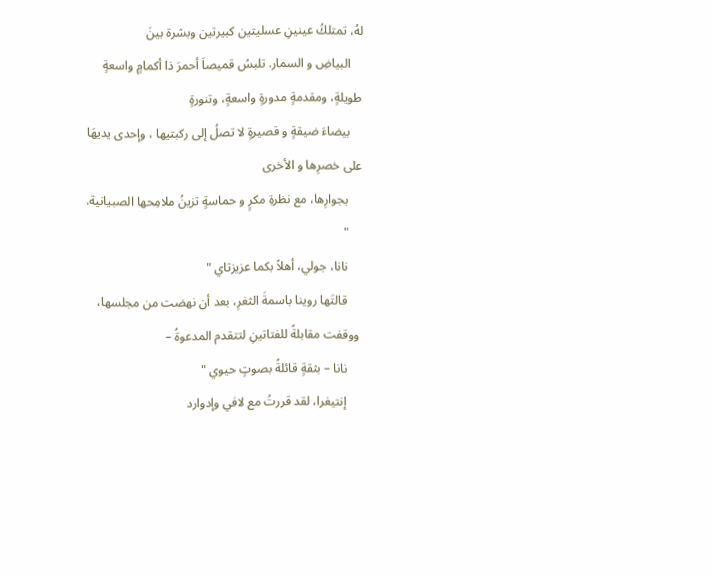لهُ، تمتلكُ عينينِ عسليتين كبيرتين وبشرة بينَ
    البياضِ و السمار. تلبسُ قميصاَ أحمرَ ذا أكمامٍ واسعةٍ طويلةٍ، ومقدمةٍ مدورةٍ واسعةٍ، وتنورةٍ
    بيضاءَ ضيقةٍ و قصيرةٍ لا تصلُ إلى ركبتيها ، وإحدى يديهَا على خصرِها و الأخرى
    بجوارِها، مع نظرةِ مكرٍ و حماسةٍ تزينُ ملامِحها الصبيانية.
    "
    نانا، جولي، أهلاً بكما عزيزتاي "
    قالتَها روينا باسمةَ الثغرِ، بعد أن نهضت من مجلسها، ووقفت مقابلةً للفتاتينِ لتتقدم المدعوةُ –
    نانا – بثقةٍ قائلةً بصوتٍ حيوي "
    إنتيغرا، لقد قررتُ مع لافي وإدوارد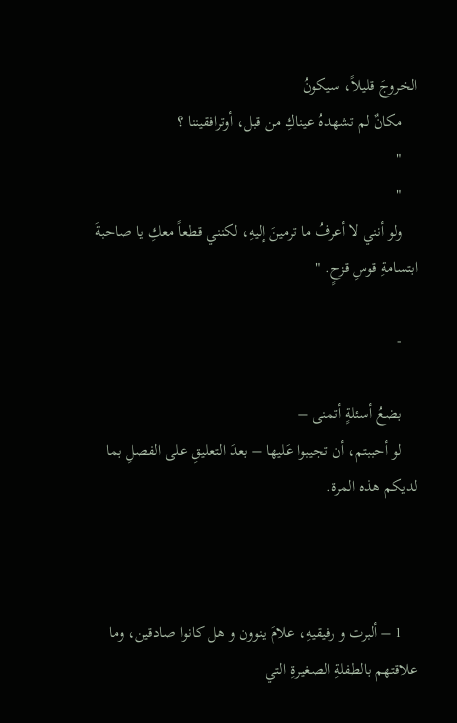الخروجَ قليلاً، سيكونُ
    مكانٌ لم تشهدهُ عيناكِ من قبل، أوترافقيننا ؟
    "
    "
    ولو أنني لا أعرفُ ما ترمينَ إليهِ، لكنني قطعاً معكِ يا صاحبةَ ابتسامةِ قوسِ قزحٍ. "

    -

    بضعُ أسئلةٍ أتمنى –
    لو أحببتم، أن تجيبوا عَليها – بعدَ التعليقِ على الفصلِ بما لديكم هذه المرة.



    1 – ألبرت و رفيقيهِ، علامَ ينوون و هل كانوا صادقين، وما علاقتهم بالطفلةِ الصغيرةِ التي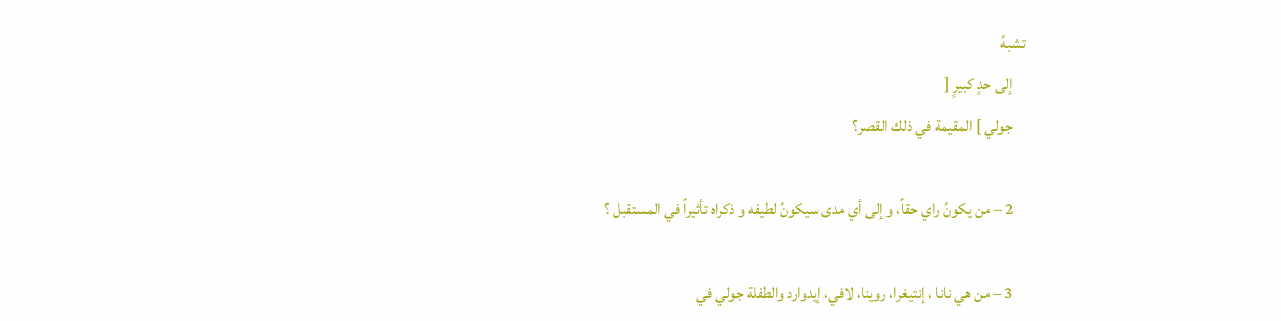تشبهُ
    إلى حدٍ كبيرٍ [
    جولي ] المقيمة في ذلك القصر؟

    2 – من يكونُ راي حقاً، و إلى أي مدى سيكونُ لطيفه و ذكراه تأثيراً في المستقبل ؟

    3 – من هي نانا ، إنتيغرا، روينا، لافي، إيدوارد والطفلة جولي في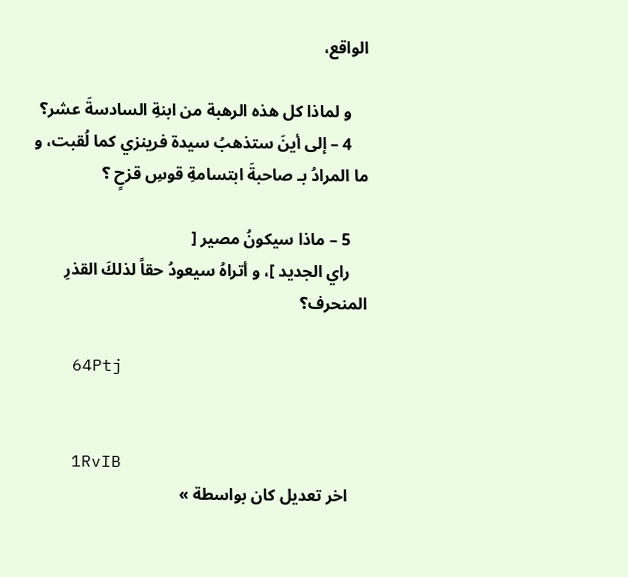الواقع،

    و لماذا كل هذه الرهبة من ابنةِ السادسةَ عشر؟
    4 – إلى أينَ ستذهبُ سيدة فرينزي كما لُقبت، و ما المرادُ بـ صاحبةَ ابتسامةِ قوسِ قزحٍ ؟

    5 – ماذا سيكونُ مصير [
    راي الجديد ]، و أتراهُ سيعودُ حقاً لذلكَ القذرِ المنحرف؟

    64Ptj


    1RvIB
    اخر تعديل كان بواسطة »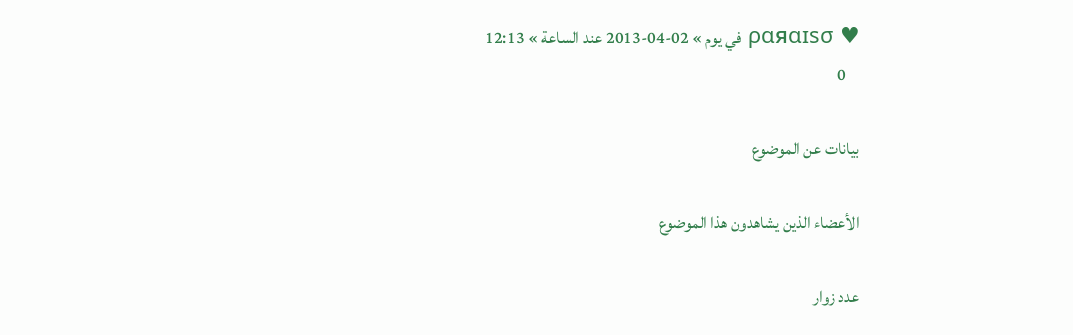♥ ραяαɪsσ في يوم » 02-04-2013 عند الساعة » 12:13
    0

بيانات عن الموضوع

الأعضاء الذين يشاهدون هذا الموضوع

عدد زوار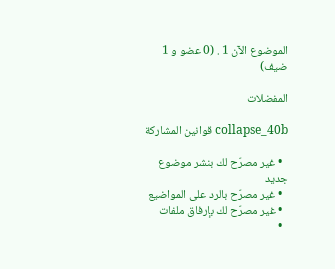الموضوع الآن 1 . (0 عضو و 1 ضيف)

المفضلات

collapse_40b قوانين المشاركة

  • غير مصرّح لك بنشر موضوع جديد
  • غير مصرّح بالرد على المواضيع
  • غير مصرّح لك بإرفاق ملفات
  •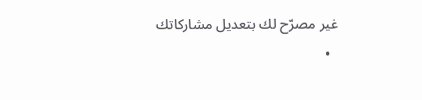غير مصرّح لك بتعديل مشاركاتك
  •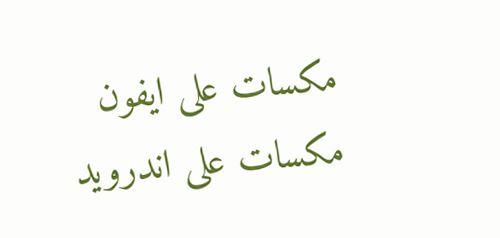مكسات على ايفون  مكسات على اندرويد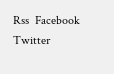Rss  Facebook  Twitter